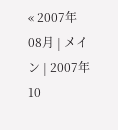« 2007年08月 | メイン | 2007年10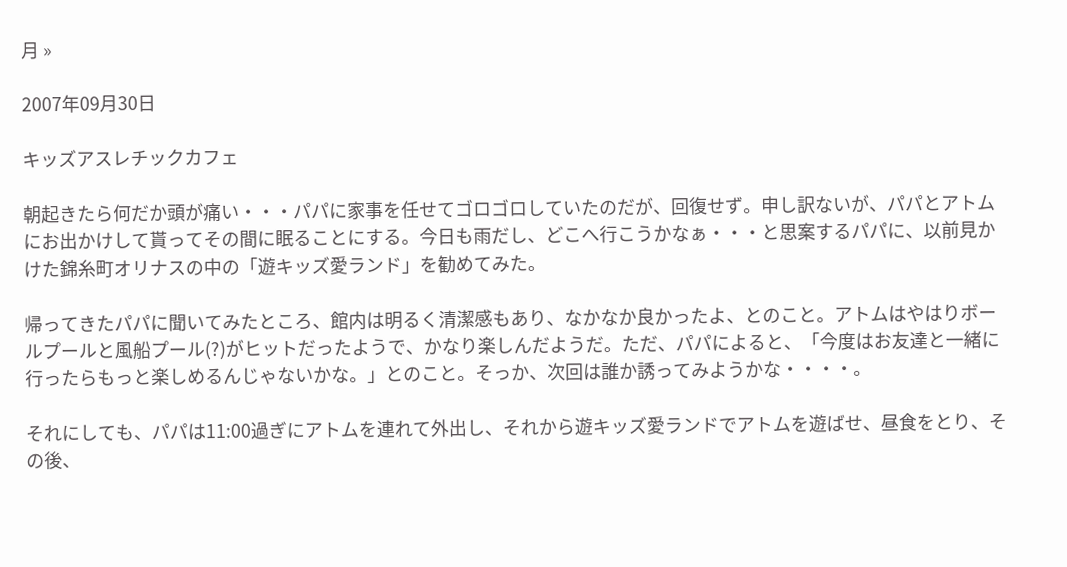月 »

2007年09月30日

キッズアスレチックカフェ

朝起きたら何だか頭が痛い・・・パパに家事を任せてゴロゴロしていたのだが、回復せず。申し訳ないが、パパとアトムにお出かけして貰ってその間に眠ることにする。今日も雨だし、どこへ行こうかなぁ・・・と思案するパパに、以前見かけた錦糸町オリナスの中の「遊キッズ愛ランド」を勧めてみた。

帰ってきたパパに聞いてみたところ、館内は明るく清潔感もあり、なかなか良かったよ、とのこと。アトムはやはりボールプールと風船プール(?)がヒットだったようで、かなり楽しんだようだ。ただ、パパによると、「今度はお友達と一緒に行ったらもっと楽しめるんじゃないかな。」とのこと。そっか、次回は誰か誘ってみようかな・・・・。

それにしても、パパは11:00過ぎにアトムを連れて外出し、それから遊キッズ愛ランドでアトムを遊ばせ、昼食をとり、その後、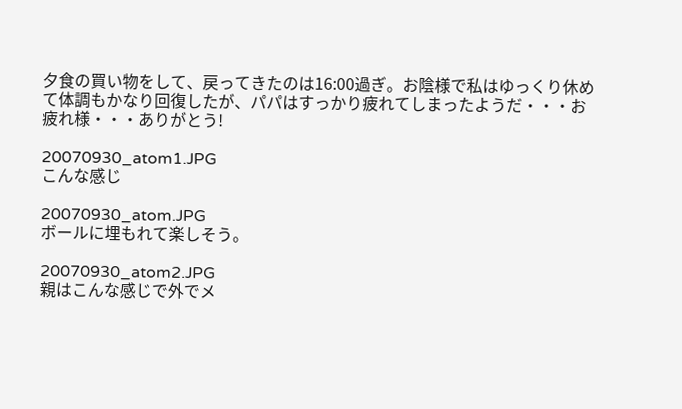夕食の買い物をして、戻ってきたのは16:00過ぎ。お陰様で私はゆっくり休めて体調もかなり回復したが、パパはすっかり疲れてしまったようだ・・・お疲れ様・・・ありがとう!

20070930_atom1.JPG
こんな感じ

20070930_atom.JPG
ボールに埋もれて楽しそう。

20070930_atom2.JPG
親はこんな感じで外でメ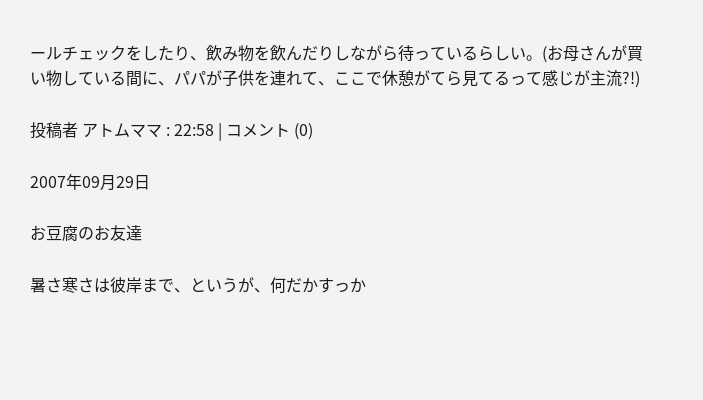ールチェックをしたり、飲み物を飲んだりしながら待っているらしい。(お母さんが買い物している間に、パパが子供を連れて、ここで休憩がてら見てるって感じが主流?!)

投稿者 アトムママ : 22:58 | コメント (0)

2007年09月29日

お豆腐のお友達

暑さ寒さは彼岸まで、というが、何だかすっか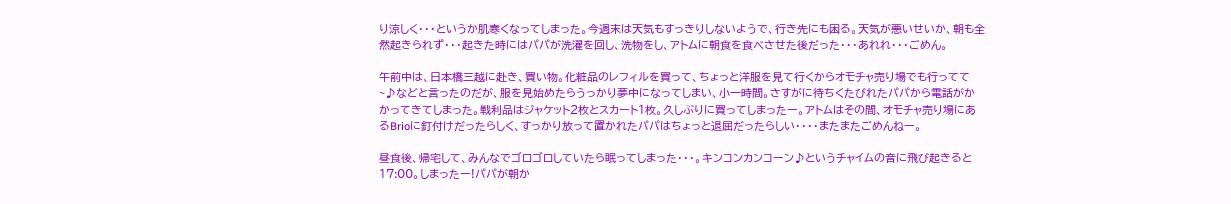り涼しく・・・というか肌寒くなってしまった。今週末は天気もすっきりしないようで、行き先にも困る。天気が悪いせいか、朝も全然起きられず・・・起きた時にはパパが洗濯を回し、洗物をし、アトムに朝食を食べさせた後だった・・・あれれ・・・ごめん。

午前中は、日本橋三越に赴き、買い物。化粧品のレフィルを買って、ちょっと洋服を見て行くからオモチャ売り場でも行ってて~♪などと言ったのだが、服を見始めたらうっかり夢中になってしまい、小一時間。さすがに待ちくたびれたパパから電話がかかってきてしまった。戦利品はジャケット2枚とスカート1枚。久しぶりに買ってしまったー。アトムはその間、オモチャ売り場にあるBrioに釘付けだったらしく、すっかり放って置かれたパパはちょっと退屈だったらしい・・・・またまたごめんねー。

昼食後、帰宅して、みんなでゴロゴロしていたら眠ってしまった・・・。キンコンカンコーン♪というチャイムの音に飛び起きると17:00。しまったー!パパが朝か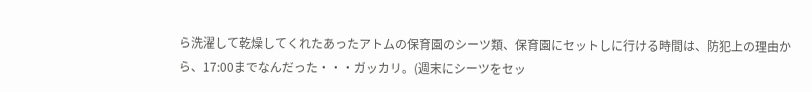ら洗濯して乾燥してくれたあったアトムの保育園のシーツ類、保育園にセットしに行ける時間は、防犯上の理由から、17:00までなんだった・・・ガッカリ。(週末にシーツをセッ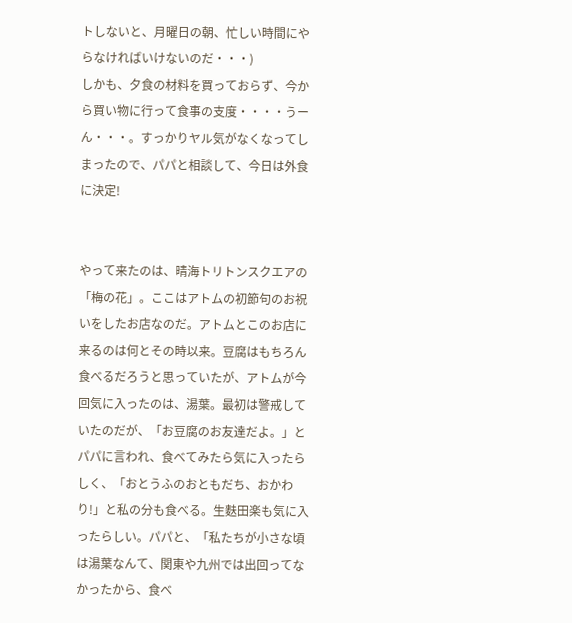トしないと、月曜日の朝、忙しい時間にやらなければいけないのだ・・・)
しかも、夕食の材料を買っておらず、今から買い物に行って食事の支度・・・・うーん・・・。すっかりヤル気がなくなってしまったので、パパと相談して、今日は外食に決定!


やって来たのは、晴海トリトンスクエアの「梅の花」。ここはアトムの初節句のお祝いをしたお店なのだ。アトムとこのお店に来るのは何とその時以来。豆腐はもちろん食べるだろうと思っていたが、アトムが今回気に入ったのは、湯葉。最初は警戒していたのだが、「お豆腐のお友達だよ。」とパパに言われ、食べてみたら気に入ったらしく、「おとうふのおともだち、おかわり!」と私の分も食べる。生麩田楽も気に入ったらしい。パパと、「私たちが小さな頃は湯葉なんて、関東や九州では出回ってなかったから、食べ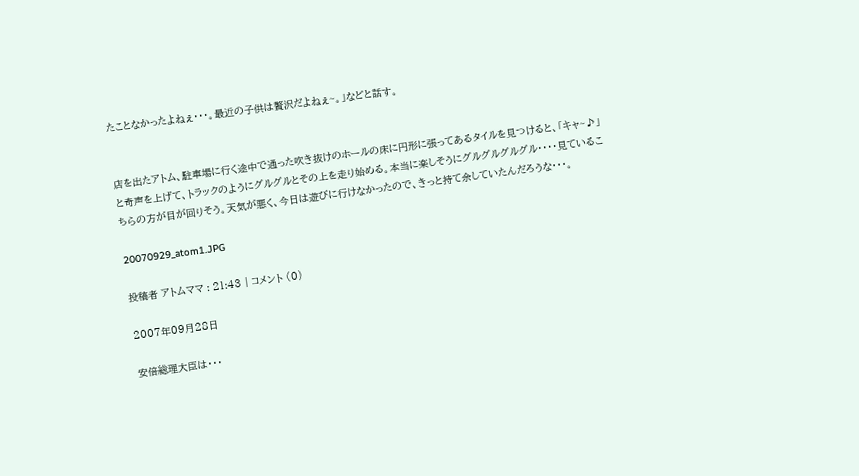たことなかったよねぇ・・・。最近の子供は贅沢だよねぇ~。」などと話す。


店を出たアトム、駐車場に行く途中で通った吹き抜けのホールの床に円形に張ってあるタイルを見つけると、「キャ~♪」と奇声を上げて、トラックのようにグルグルとその上を走り始める。本当に楽しそうにグルグルグルグル・・・・見ているこちらの方が目が回りそう。天気が悪く、今日は遊びに行けなかったので、きっと持て余していたんだろうな・・・。

20070929_atom1.JPG

投稿者 アトムママ : 21:43 | コメント (0)

2007年09月28日

安倍総理大臣は・・・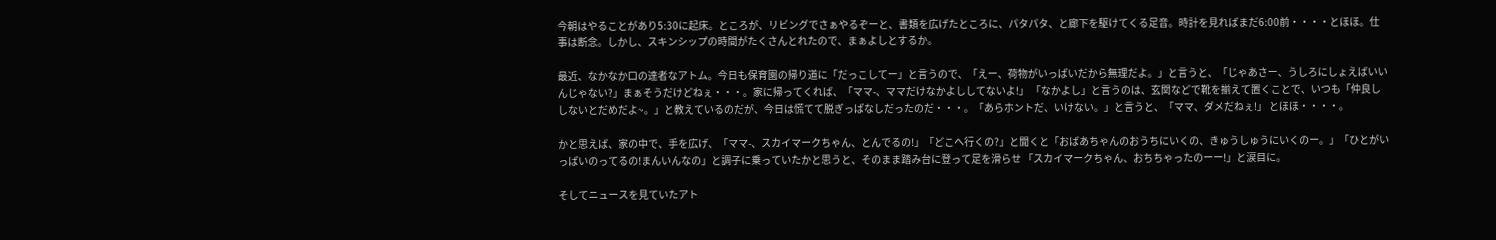今朝はやることがあり5:30に起床。ところが、リビングでさぁやるぞーと、書類を広げたところに、パタパタ、と廊下を駆けてくる足音。時計を見ればまだ6:00前・・・・とほほ。仕事は断念。しかし、スキンシップの時間がたくさんとれたので、まぁよしとするか。

最近、なかなか口の達者なアトム。今日も保育園の帰り道に「だっこしてー」と言うので、「えー、荷物がいっぱいだから無理だよ。」と言うと、「じゃあさー、うしろにしょえばいいんじゃない?」まぁそうだけどねぇ・・・。家に帰ってくれば、「ママ-、ママだけなかよししてないよ!」 「なかよし」と言うのは、玄関などで靴を揃えて置くことで、いつも「仲良ししないとだめだよ~。」と教えているのだが、今日は慌てて脱ぎっぱなしだったのだ・・・。「あらホントだ、いけない。」と言うと、「ママ、ダメだねぇ!」 とほほ・・・・。

かと思えば、家の中で、手を広げ、「ママ-、スカイマークちゃん、とんでるの!」「どこへ行くの?」と聞くと「おばあちゃんのおうちにいくの、きゅうしゅうにいくのー。」「ひとがいっぱいのってるの!まんいんなの」と調子に乗っていたかと思うと、そのまま踏み台に登って足を滑らせ 「スカイマークちゃん、おちちゃったのーー!」と涙目に。

そしてニュースを見ていたアト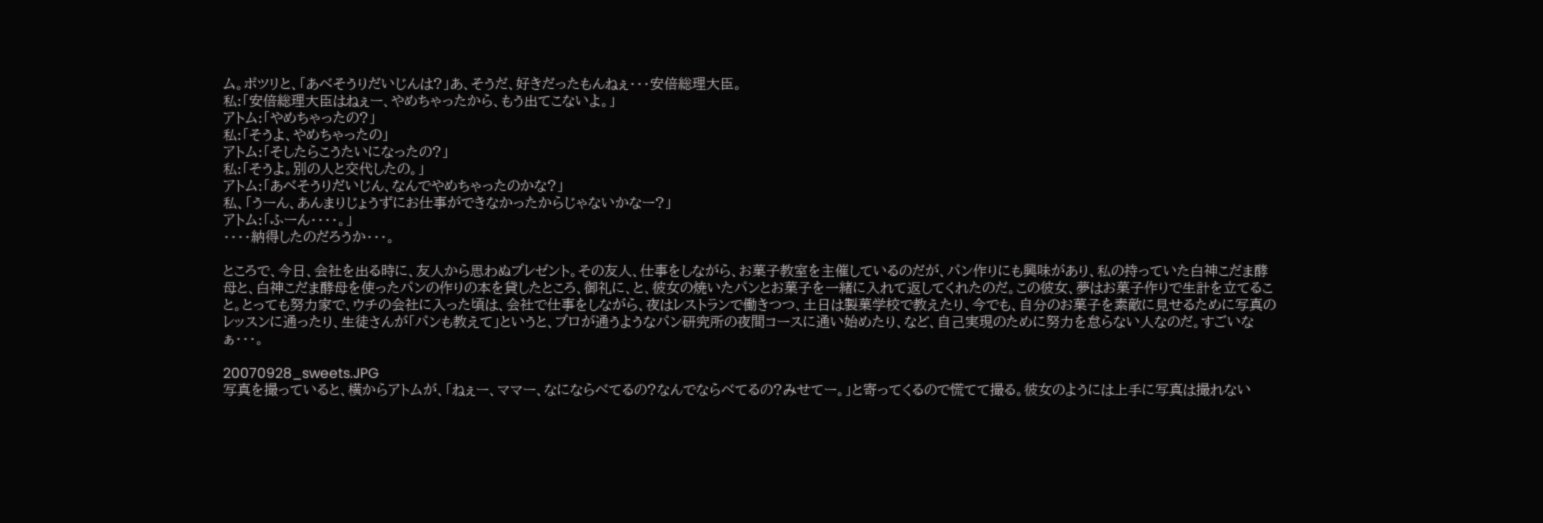ム。ポツリと、「あべそうりだいじんは?」あ、そうだ、好きだったもんねぇ・・・安倍総理大臣。
私:「安倍総理大臣はねぇー、やめちゃったから、もう出てこないよ。」
アトム:「やめちゃったの?」
私:「そうよ、やめちゃったの」
アトム:「そしたらこうたいになったの?」
私:「そうよ。別の人と交代したの。」
アトム:「あべそうりだいじん、なんでやめちゃったのかな?」
私、「うーん、あんまりじょうずにお仕事ができなかったからじゃないかなー?」
アトム:「ふーん・・・・。」
・・・・納得したのだろうか・・・。

ところで、今日、会社を出る時に、友人から思わぬプレゼント。その友人、仕事をしながら、お菓子教室を主催しているのだが、パン作りにも興味があり、私の持っていた白神こだま酵母と、白神こだま酵母を使ったパンの作りの本を貸したところ、御礼に、と、彼女の焼いたパンとお菓子を一緒に入れて返してくれたのだ。この彼女、夢はお菓子作りで生計を立てること。とっても努力家で、ウチの会社に入った頃は、会社で仕事をしながら、夜はレストランで働きつつ、土日は製菓学校で教えたり、今でも、自分のお菓子を素敵に見せるために写真のレッスンに通ったり、生徒さんが「パンも教えて」というと、プロが通うようなパン研究所の夜間コースに通い始めたり、など、自己実現のために努力を怠らない人なのだ。すごいなぁ・・・。

20070928_sweets.JPG
写真を撮っていると、横からアトムが、「ねぇー、ママー、なにならべてるの?なんでならべてるの?みせてー。」と寄ってくるので慌てて撮る。彼女のようには上手に写真は撮れない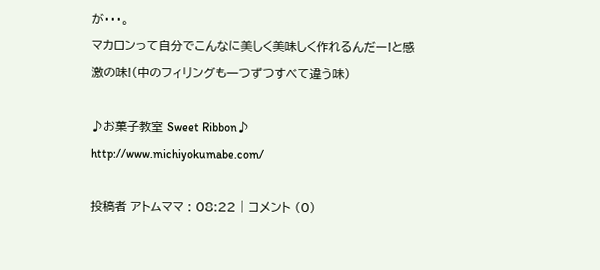が・・・。
マカロンって自分でこんなに美しく美味しく作れるんだー!と感激の味!(中のフィリングも一つずつすべて違う味)

♪お菓子教室 Sweet Ribbon♪
http://www.michiyokumabe.com/

投稿者 アトムママ : 08:22 | コメント (0)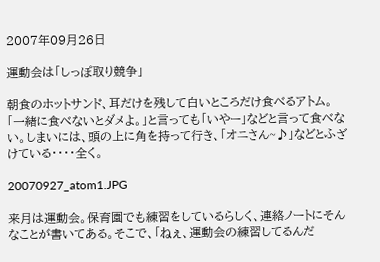2007年09月26日

運動会は「しっぽ取り競争」

朝食のホットサンド、耳だけを残して白いところだけ食べるアトム。「一緒に食べないとダメよ。」と言っても「いやー」などと言って食べない。しまいには、頭の上に角を持って行き、「オニさん~♪」などとふざけている・・・・全く。

20070927_atom1.JPG

来月は運動会。保育園でも練習をしているらしく、連絡ノートにそんなことが書いてある。そこで、「ねぇ、運動会の練習してるんだ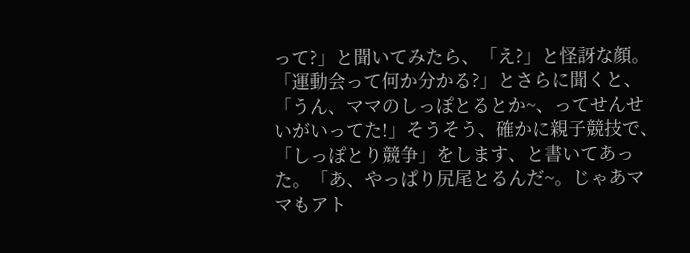って?」と聞いてみたら、「え?」と怪訝な顔。「運動会って何か分かる?」とさらに聞くと、「うん、ママのしっぽとるとか~、ってせんせいがいってた!」そうそう、確かに親子競技で、「しっぽとり競争」をします、と書いてあった。「あ、やっぱり尻尾とるんだ~。じゃあママもアト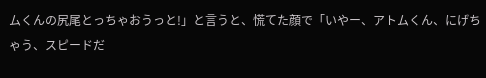ムくんの尻尾とっちゃおうっと!」と言うと、慌てた顔で「いやー、アトムくん、にげちゃう、スピードだ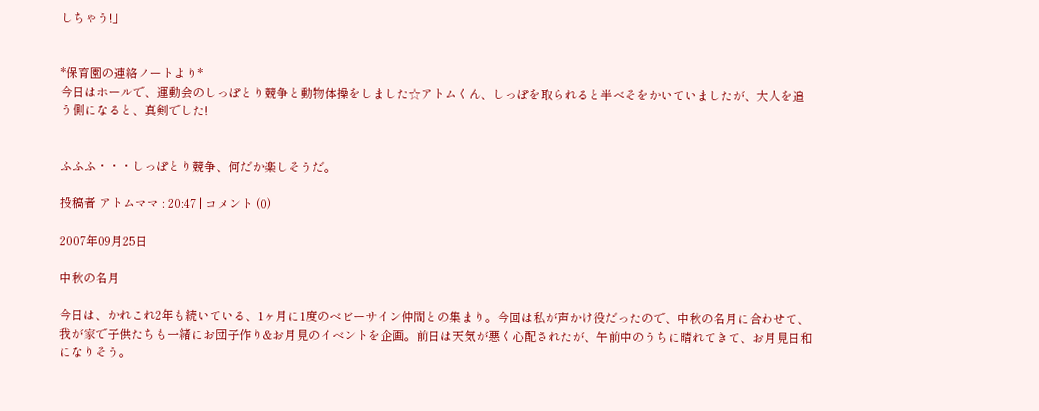しちゃう!」


*保育園の連絡ノートより*
今日はホールで、運動会のしっぽとり競争と動物体操をしました☆アトムくん、しっぽを取られると半べそをかいていましたが、大人を追う側になると、真剣でした!


ふふふ・・・しっぽとり競争、何だか楽しそうだ。

投稿者 アトムママ : 20:47 | コメント (0)

2007年09月25日

中秋の名月

今日は、かれこれ2年も続いている、1ヶ月に1度のベビーサイン仲間との集まり。今回は私が声かけ役だったので、中秋の名月に合わせて、我が家で子供たちも一緒にお団子作り&お月見のイベントを企画。前日は天気が悪く心配されたが、午前中のうちに晴れてきて、お月見日和になりそう。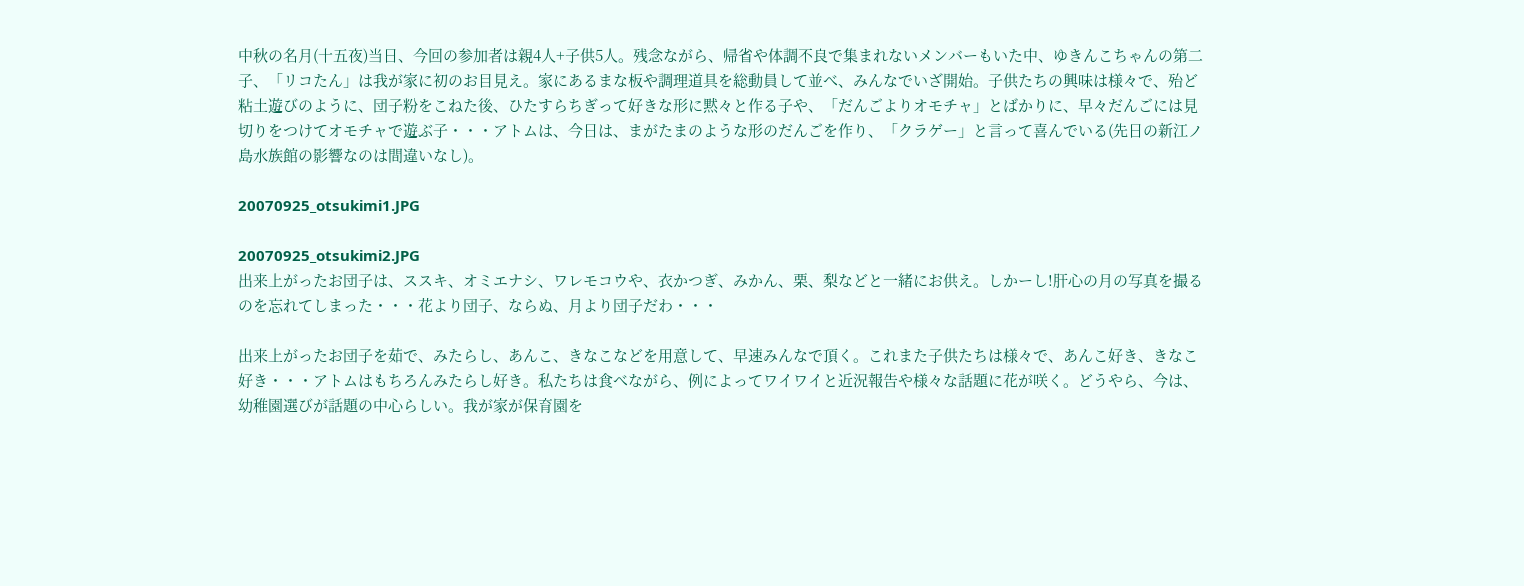中秋の名月(十五夜)当日、今回の参加者は親4人+子供5人。残念ながら、帰省や体調不良で集まれないメンバーもいた中、ゆきんこちゃんの第二子、「リコたん」は我が家に初のお目見え。家にあるまな板や調理道具を総動員して並べ、みんなでいざ開始。子供たちの興味は様々で、殆ど粘土遊びのように、団子粉をこねた後、ひたすらちぎって好きな形に黙々と作る子や、「だんごよりオモチャ」とばかりに、早々だんごには見切りをつけてオモチャで遊ぶ子・・・アトムは、今日は、まがたまのような形のだんごを作り、「クラゲー」と言って喜んでいる(先日の新江ノ島水族館の影響なのは間違いなし)。

20070925_otsukimi1.JPG

20070925_otsukimi2.JPG
出来上がったお団子は、ススキ、オミエナシ、ワレモコウや、衣かつぎ、みかん、栗、梨などと一緒にお供え。しかーし!肝心の月の写真を撮るのを忘れてしまった・・・花より団子、ならぬ、月より団子だわ・・・

出来上がったお団子を茹で、みたらし、あんこ、きなこなどを用意して、早速みんなで頂く。これまた子供たちは様々で、あんこ好き、きなこ好き・・・アトムはもちろんみたらし好き。私たちは食べながら、例によってワイワイと近況報告や様々な話題に花が咲く。どうやら、今は、幼稚園選びが話題の中心らしい。我が家が保育園を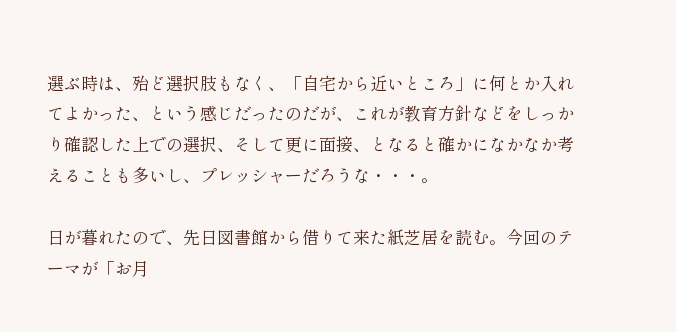選ぶ時は、殆ど選択肢もなく、「自宅から近いところ」に何とか入れてよかった、という感じだったのだが、これが教育方針などをしっかり確認した上での選択、そして更に面接、となると確かになかなか考えることも多いし、プレッシャーだろうな・・・。

日が暮れたので、先日図書館から借りて来た紙芝居を読む。今回のテーマが「お月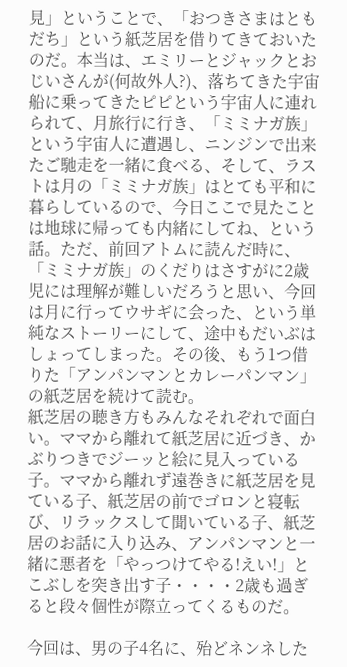見」ということで、「おつきさまはともだち」という紙芝居を借りてきておいたのだ。本当は、エミリーとジャックとおじいさんが(何故外人?)、落ちてきた宇宙船に乗ってきたピピという宇宙人に連れられて、月旅行に行き、「ミミナガ族」という宇宙人に遭遇し、ニンジンで出来たご馳走を一緒に食べる、そして、ラストは月の「ミミナガ族」はとても平和に暮らしているので、今日ここで見たことは地球に帰っても内緒にしてね、という話。ただ、前回アトムに読んだ時に、「ミミナガ族」のくだりはさすがに2歳児には理解が難しいだろうと思い、今回は月に行ってウサギに会った、という単純なストーリーにして、途中もだいぶはしょってしまった。その後、もう1つ借りた「アンパンマンとカレーパンマン」の紙芝居を続けて読む。
紙芝居の聴き方もみんなそれぞれで面白い。ママから離れて紙芝居に近づき、かぶりつきでジーッと絵に見入っている子。ママから離れず遠巻きに紙芝居を見ている子、紙芝居の前でゴロンと寝転び、リラックスして聞いている子、紙芝居のお話に入り込み、アンパンマンと一緒に悪者を「やっつけてやる!えい!」とこぶしを突き出す子・・・・2歳も過ぎると段々個性が際立ってくるものだ。

今回は、男の子4名に、殆どネンネした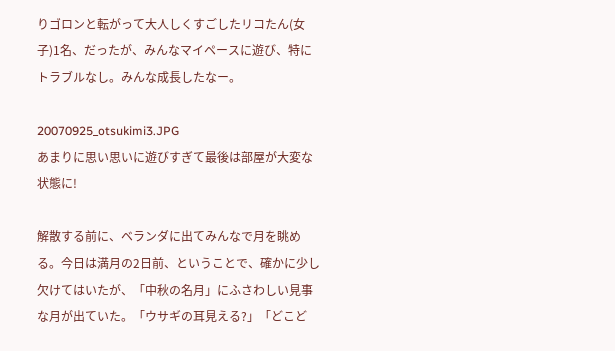りゴロンと転がって大人しくすごしたリコたん(女子)1名、だったが、みんなマイペースに遊び、特にトラブルなし。みんな成長したなー。

20070925_otsukimi3.JPG
あまりに思い思いに遊びすぎて最後は部屋が大変な状態に!

解散する前に、ベランダに出てみんなで月を眺める。今日は満月の2日前、ということで、確かに少し欠けてはいたが、「中秋の名月」にふさわしい見事な月が出ていた。「ウサギの耳見える?」「どこど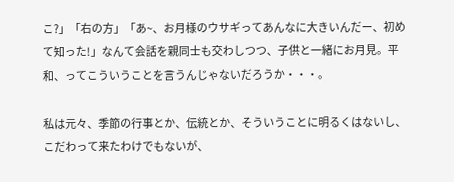こ?」「右の方」「あ~、お月様のウサギってあんなに大きいんだー、初めて知った!」なんて会話を親同士も交わしつつ、子供と一緒にお月見。平和、ってこういうことを言うんじゃないだろうか・・・。

私は元々、季節の行事とか、伝統とか、そういうことに明るくはないし、こだわって来たわけでもないが、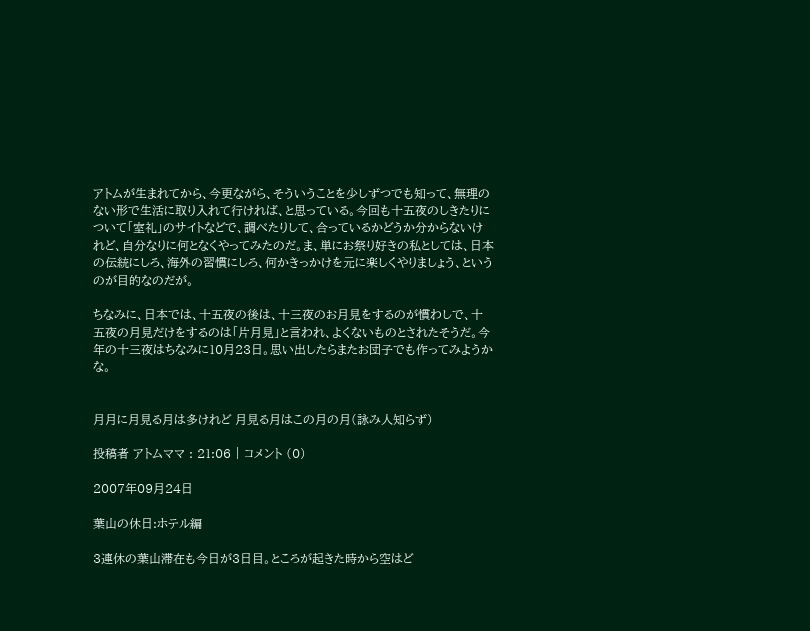アトムが生まれてから、今更ながら、そういうことを少しずつでも知って、無理のない形で生活に取り入れて行ければ、と思っている。今回も十五夜のしきたりについて「室礼」のサイトなどで、調べたりして、合っているかどうか分からないけれど、自分なりに何となくやってみたのだ。ま、単にお祭り好きの私としては、日本の伝統にしろ、海外の習慣にしろ、何かきっかけを元に楽しくやりましょう、というのが目的なのだが。

ちなみに、日本では、十五夜の後は、十三夜のお月見をするのが慣わしで、十五夜の月見だけをするのは「片月見」と言われ、よくないものとされたそうだ。今年の十三夜はちなみに10月23日。思い出したらまたお団子でも作ってみようかな。


月月に月見る月は多けれど 月見る月はこの月の月(詠み人知らず)

投稿者 アトムママ : 21:06 | コメント (0)

2007年09月24日

葉山の休日:ホテル編

3連休の葉山滞在も今日が3日目。ところが起きた時から空はど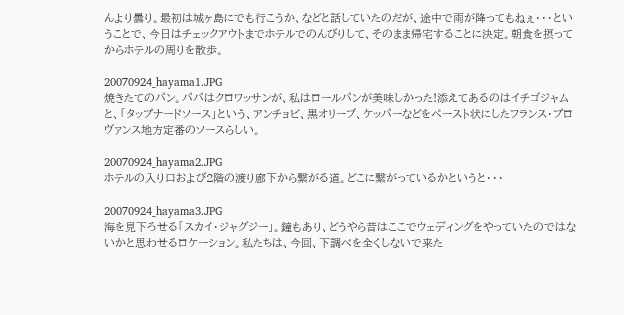んより曇り。最初は城ヶ島にでも行こうか、などと話していたのだが、途中で雨が降ってもねぇ・・・ということで、今日はチェックアウトまでホテルでのんびりして、そのまま帰宅することに決定。朝食を摂ってからホテルの周りを散歩。

20070924_hayama1.JPG
焼きたてのパン。パパはクロワッサンが、私はロールパンが美味しかった!添えてあるのはイチゴジャムと、「タップナードソース」という、アンチョビ、黒オリーブ、ケッパーなどをペースト状にしたフランス・プロヴァンス地方定番のソースらしい。

20070924_hayama2.JPG
ホテルの入り口および2階の渡り廊下から繋がる道。どこに繋がっているかというと・・・

20070924_hayama3.JPG
海を見下ろせる「スカイ・ジャグジー」。鐘もあり、どうやら昔はここでウェディングをやっていたのではないかと思わせるロケーション。私たちは、今回、下調べを全くしないで来た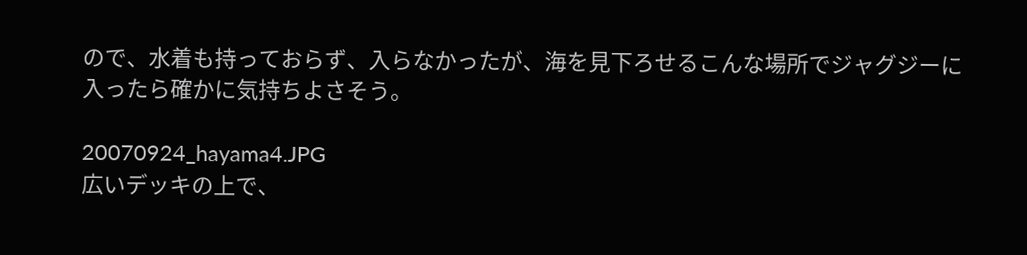ので、水着も持っておらず、入らなかったが、海を見下ろせるこんな場所でジャグジーに入ったら確かに気持ちよさそう。

20070924_hayama4.JPG
広いデッキの上で、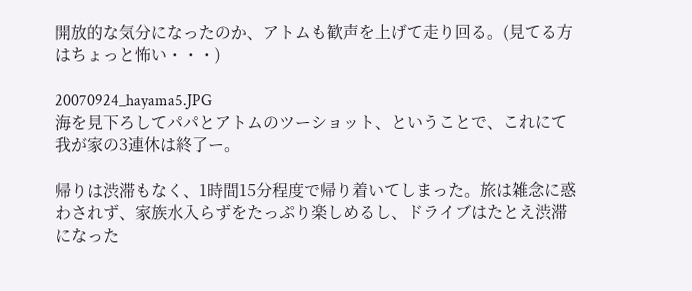開放的な気分になったのか、アトムも歓声を上げて走り回る。(見てる方はちょっと怖い・・・)

20070924_hayama5.JPG
海を見下ろしてパパとアトムのツーショット、ということで、これにて我が家の3連休は終了ー。

帰りは渋滞もなく、1時間15分程度で帰り着いてしまった。旅は雑念に惑わされず、家族水入らずをたっぷり楽しめるし、ドライブはたとえ渋滞になった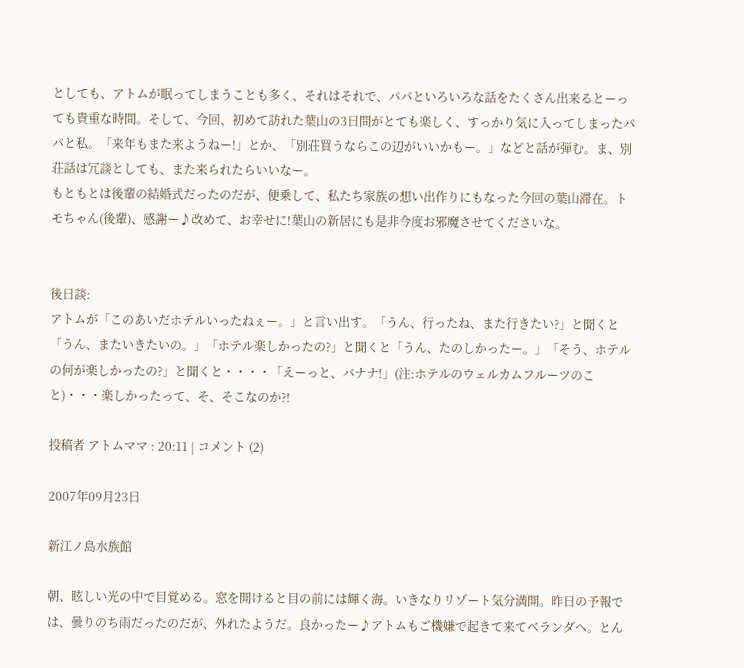としても、アトムが眠ってしまうことも多く、それはそれで、パパといろいろな話をたくさん出来るとーっても貴重な時間。そして、今回、初めて訪れた葉山の3日間がとても楽しく、すっかり気に入ってしまったパパと私。「来年もまた来ようねー!」とか、「別荘買うならこの辺がいいかもー。」などと話が弾む。ま、別荘話は冗談としても、また来られたらいいなー。
もともとは後輩の結婚式だったのだが、便乗して、私たち家族の想い出作りにもなった今回の葉山滞在。トモちゃん(後輩)、感謝ー♪改めて、お幸せに!葉山の新居にも是非今度お邪魔させてくださいな。


後日談:
アトムが「このあいだホテルいったねぇー。」と言い出す。「うん、行ったね、また行きたい?」と聞くと「うん、またいきたいの。」「ホテル楽しかったの?」と聞くと「うん、たのしかったー。」「そう、ホテルの何が楽しかったの?」と聞くと・・・・「えーっと、バナナ!」(注:ホテルのウェルカムフルーツのこと)・・・楽しかったって、そ、そこなのか?!

投稿者 アトムママ : 20:11 | コメント (2)

2007年09月23日

新江ノ島水族館

朝、眩しい光の中で目覚める。窓を開けると目の前には輝く海。いきなりリゾート気分満開。昨日の予報では、曇りのち雨だったのだが、外れたようだ。良かったー♪アトムもご機嫌で起きて来てベランダへ。とん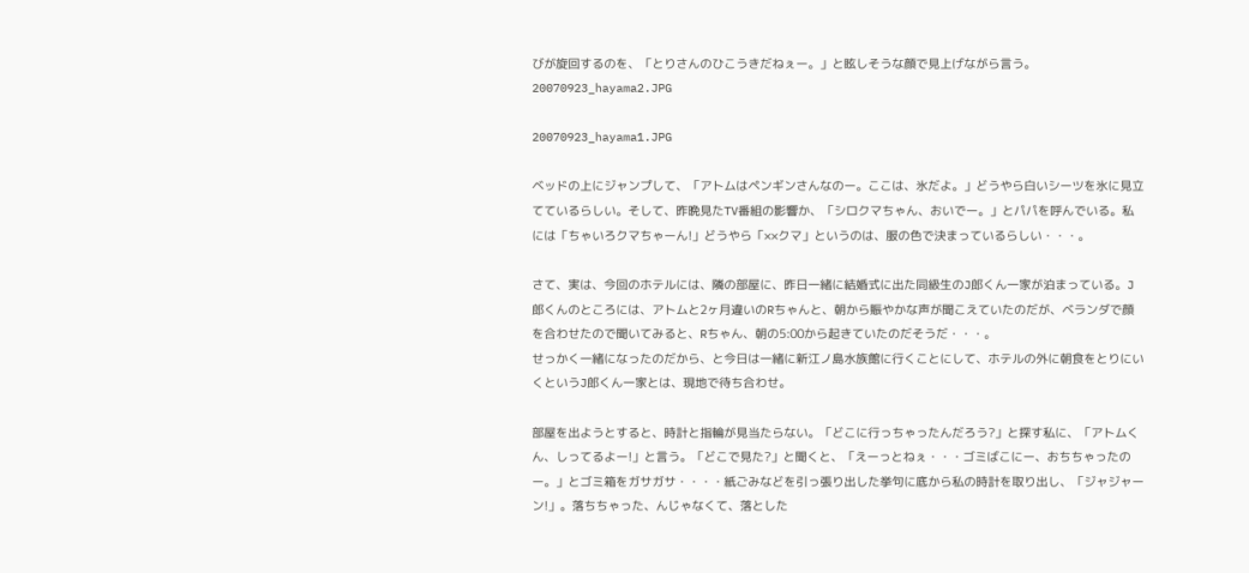びが旋回するのを、「とりさんのひこうきだねぇー。」と眩しそうな顔で見上げながら言う。
20070923_hayama2.JPG

20070923_hayama1.JPG

ベッドの上にジャンプして、「アトムはペンギンさんなのー。ここは、氷だよ。」どうやら白いシーツを氷に見立てているらしい。そして、昨晩見たTV番組の影響か、「シロクマちゃん、おいでー。」とパパを呼んでいる。私には「ちゃいろクマちゃーん!」どうやら「××クマ」というのは、服の色で決まっているらしい・・・。

さて、実は、今回のホテルには、隣の部屋に、昨日一緒に結婚式に出た同級生のJ郎くん一家が泊まっている。J郎くんのところには、アトムと2ヶ月違いのRちゃんと、朝から賑やかな声が聞こえていたのだが、ベランダで顔を合わせたので聞いてみると、Rちゃん、朝の5:00から起きていたのだそうだ・・・。
せっかく一緒になったのだから、と今日は一緒に新江ノ島水族館に行くことにして、ホテルの外に朝食をとりにいくというJ郎くん一家とは、現地で待ち合わせ。

部屋を出ようとすると、時計と指輪が見当たらない。「どこに行っちゃったんだろう?」と探す私に、「アトムくん、しってるよー!」と言う。「どこで見た?」と聞くと、「えーっとねぇ・・・ゴミばこにー、おちちゃったのー。」とゴミ箱をガサガサ・・・・紙ごみなどを引っ張り出した挙句に底から私の時計を取り出し、「ジャジャーン!」。落ちちゃった、んじゃなくて、落とした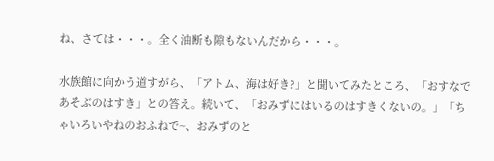ね、さては・・・。全く油断も隙もないんだから・・・。

水族館に向かう道すがら、「アトム、海は好き?」と聞いてみたところ、「おすなであそぶのはすき」との答え。続いて、「おみずにはいるのはすきくないの。」「ちゃいろいやねのおふねで~、おみずのと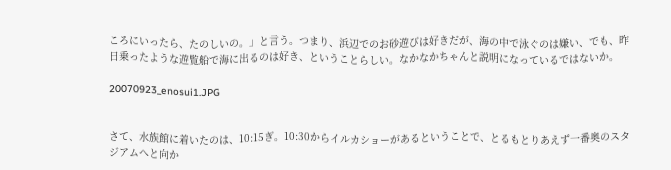ころにいったら、たのしいの。」と言う。つまり、浜辺でのお砂遊びは好きだが、海の中で泳ぐのは嫌い、でも、昨日乗ったような遊覧船で海に出るのは好き、ということらしい。なかなかちゃんと説明になっているではないか。

20070923_enosui1.JPG


さて、水族館に着いたのは、10:15ぎ。10:30からイルカショーがあるということで、とるもとりあえず一番奥のスタジアムへと向か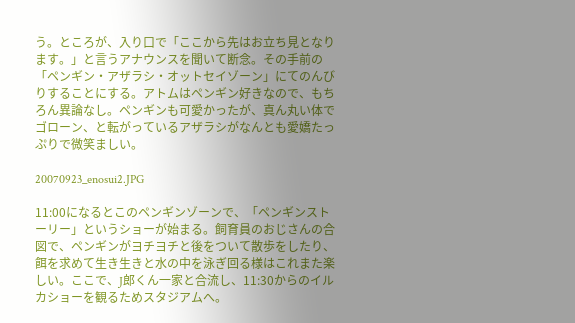う。ところが、入り口で「ここから先はお立ち見となります。」と言うアナウンスを聞いて断念。その手前の「ペンギン・アザラシ・オットセイゾーン」にてのんびりすることにする。アトムはペンギン好きなので、もちろん異論なし。ペンギンも可愛かったが、真ん丸い体でゴローン、と転がっているアザラシがなんとも愛嬌たっぷりで微笑ましい。

20070923_enosui2.JPG

11:00になるとこのペンギンゾーンで、「ペンギンストーリー」というショーが始まる。飼育員のおじさんの合図で、ペンギンがヨチヨチと後をついて散歩をしたり、餌を求めて生き生きと水の中を泳ぎ回る様はこれまた楽しい。ここで、J郎くん一家と合流し、11:30からのイルカショーを観るためスタジアムへ。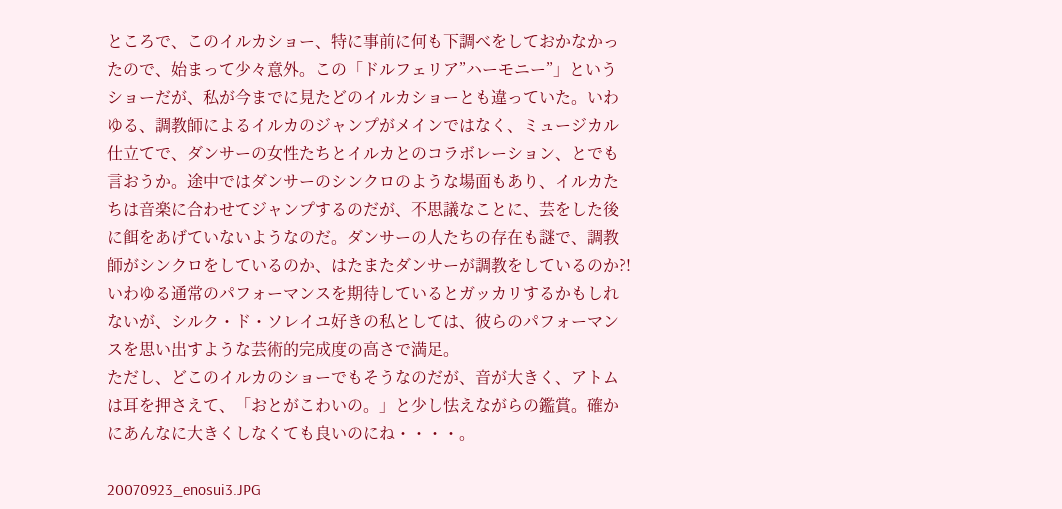ところで、このイルカショー、特に事前に何も下調べをしておかなかったので、始まって少々意外。この「ドルフェリア”ハーモニー”」というショーだが、私が今までに見たどのイルカショーとも違っていた。いわゆる、調教師によるイルカのジャンプがメインではなく、ミュージカル仕立てで、ダンサーの女性たちとイルカとのコラボレーション、とでも言おうか。途中ではダンサーのシンクロのような場面もあり、イルカたちは音楽に合わせてジャンプするのだが、不思議なことに、芸をした後に餌をあげていないようなのだ。ダンサーの人たちの存在も謎で、調教師がシンクロをしているのか、はたまたダンサーが調教をしているのか?!いわゆる通常のパフォーマンスを期待しているとガッカリするかもしれないが、シルク・ド・ソレイユ好きの私としては、彼らのパフォーマンスを思い出すような芸術的完成度の高さで満足。
ただし、どこのイルカのショーでもそうなのだが、音が大きく、アトムは耳を押さえて、「おとがこわいの。」と少し怯えながらの鑑賞。確かにあんなに大きくしなくても良いのにね・・・・。

20070923_enosui3.JPG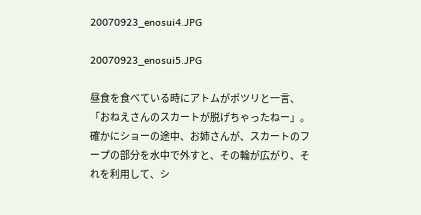20070923_enosui4.JPG

20070923_enosui5.JPG

昼食を食べている時にアトムがポツリと一言、「おねえさんのスカートが脱げちゃったねー」。確かにショーの途中、お姉さんが、スカートのフープの部分を水中で外すと、その輪が広がり、それを利用して、シ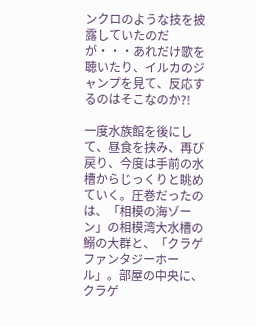ンクロのような技を披露していたのだが・・・あれだけ歌を聴いたり、イルカのジャンプを見て、反応するのはそこなのか?!

一度水族館を後にして、昼食を挟み、再び戻り、今度は手前の水槽からじっくりと眺めていく。圧巻だったのは、「相模の海ゾーン」の相模湾大水槽の鰯の大群と、「クラゲファンタジーホール」。部屋の中央に、クラゲ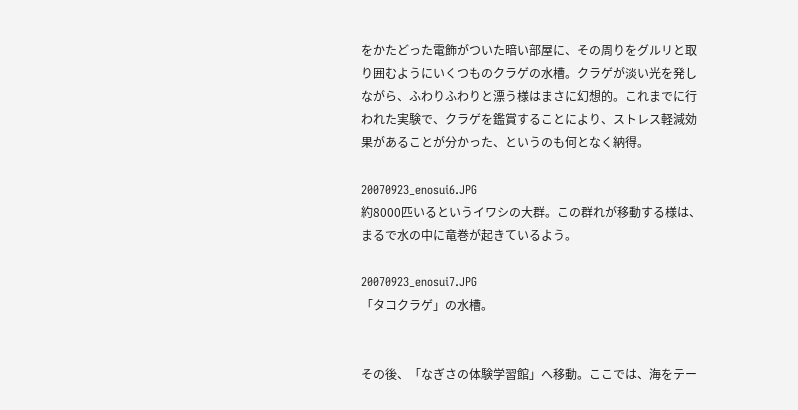をかたどった電飾がついた暗い部屋に、その周りをグルリと取り囲むようにいくつものクラゲの水槽。クラゲが淡い光を発しながら、ふわりふわりと漂う様はまさに幻想的。これまでに行われた実験で、クラゲを鑑賞することにより、ストレス軽減効果があることが分かった、というのも何となく納得。

20070923_enosui6.JPG
約8000匹いるというイワシの大群。この群れが移動する様は、まるで水の中に竜巻が起きているよう。

20070923_enosui7.JPG
「タコクラゲ」の水槽。


その後、「なぎさの体験学習館」へ移動。ここでは、海をテー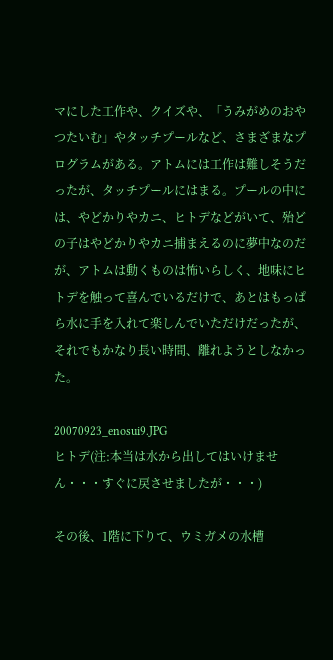マにした工作や、クイズや、「うみがめのおやつたいむ」やタッチプールなど、さまざまなプログラムがある。アトムには工作は難しそうだったが、タッチプールにはまる。プールの中には、やどかりやカニ、ヒトデなどがいて、殆どの子はやどかりやカニ捕まえるのに夢中なのだが、アトムは動くものは怖いらしく、地味にヒトデを触って喜んでいるだけで、あとはもっぱら水に手を入れて楽しんでいただけだったが、それでもかなり長い時間、離れようとしなかった。

20070923_enosui9.JPG
ヒトデ(注:本当は水から出してはいけません・・・すぐに戻させましたが・・・)

その後、1階に下りて、ウミガメの水槽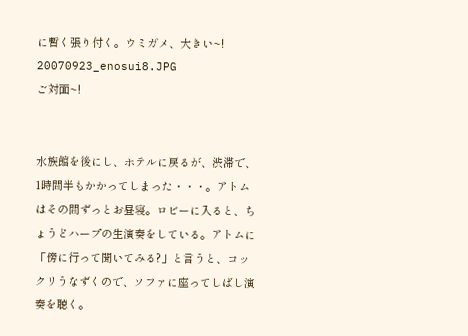に暫く張り付く。ウミガメ、大きい~!
20070923_enosui8.JPG
ご対面~!


水族館を後にし、ホテルに戻るが、渋滞で、1時間半もかかってしまった・・・。アトムはその間ずっとお昼寝。ロビーに入ると、ちょうどハープの生演奏をしている。アトムに「傍に行って聞いてみる?」と言うと、コックリうなずくので、ソファに座ってしばし演奏を聴く。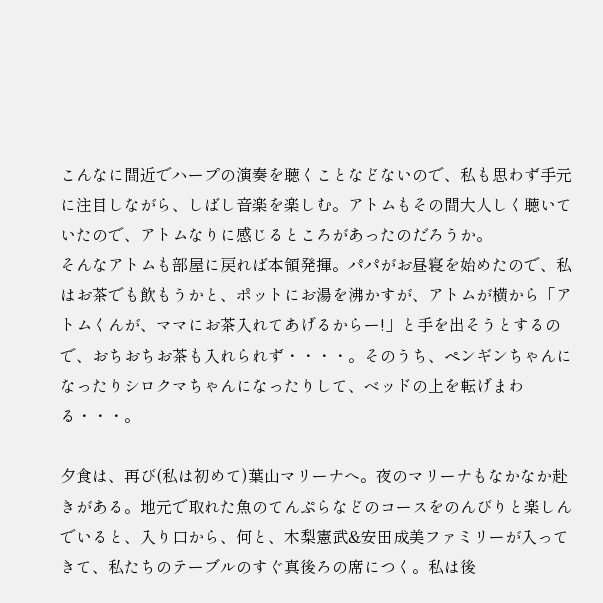こんなに間近でハープの演奏を聴くことなどないので、私も思わず手元に注目しながら、しばし音楽を楽しむ。アトムもその間大人しく聴いていたので、アトムなりに感じるところがあったのだろうか。
そんなアトムも部屋に戻れば本領発揮。パパがお昼寝を始めたので、私はお茶でも飲もうかと、ポットにお湯を沸かすが、アトムが横から「アトムくんが、ママにお茶入れてあげるからー!」と手を出そうとするので、おちおちお茶も入れられず・・・・。そのうち、ペンギンちゃんになったりシロクマちゃんになったりして、ベッドの上を転げまわる・・・。

夕食は、再び(私は初めて)葉山マリーナへ。夜のマリーナもなかなか赴きがある。地元で取れた魚のてんぷらなどのコースをのんびりと楽しんでいると、入り口から、何と、木梨憲武&安田成美ファミリーが入ってきて、私たちのテーブルのすぐ真後ろの席につく。私は後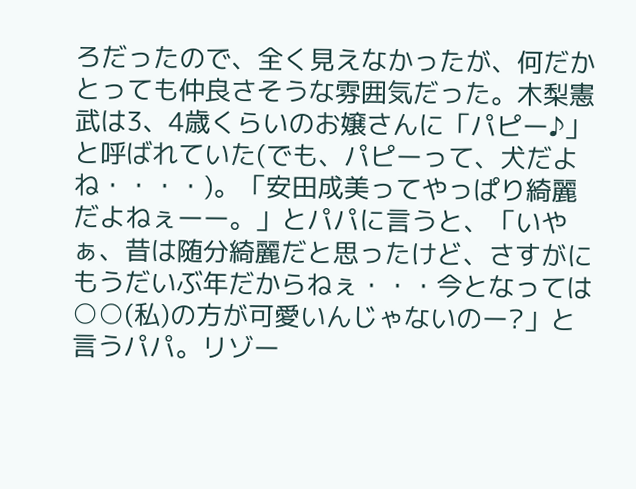ろだったので、全く見えなかったが、何だかとっても仲良さそうな雰囲気だった。木梨憲武は3、4歳くらいのお嬢さんに「パピー♪」と呼ばれていた(でも、パピーって、犬だよね・・・・)。「安田成美ってやっぱり綺麗だよねぇーー。」とパパに言うと、「いやぁ、昔は随分綺麗だと思ったけど、さすがにもうだいぶ年だからねぇ・・・今となっては○○(私)の方が可愛いんじゃないのー?」と言うパパ。リゾー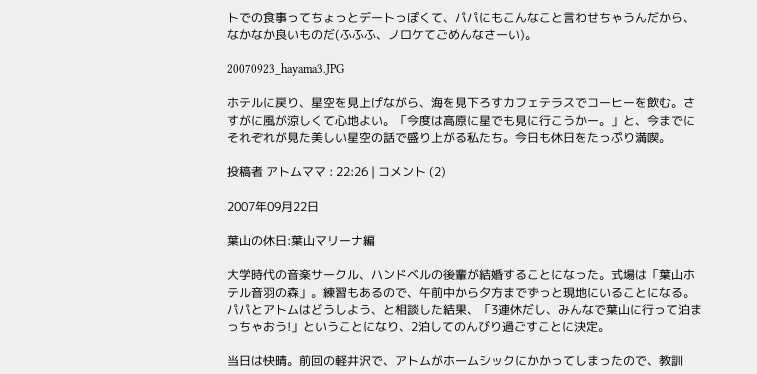トでの食事ってちょっとデートっぽくて、パパにもこんなこと言わせちゃうんだから、なかなか良いものだ(ふふふ、ノロケてごめんなさーい)。

20070923_hayama3.JPG

ホテルに戻り、星空を見上げながら、海を見下ろすカフェテラスでコーヒーを飲む。さすがに風が涼しくて心地よい。「今度は高原に星でも見に行こうかー。」と、今までにそれぞれが見た美しい星空の話で盛り上がる私たち。今日も休日をたっぷり満喫。

投稿者 アトムママ : 22:26 | コメント (2)

2007年09月22日

葉山の休日:葉山マリーナ編

大学時代の音楽サークル、ハンドベルの後輩が結婚することになった。式場は「葉山ホテル音羽の森」。練習もあるので、午前中から夕方までずっと現地にいることになる。パパとアトムはどうしよう、と相談した結果、「3連休だし、みんなで葉山に行って泊まっちゃおう!」ということになり、2泊してのんびり過ごすことに決定。

当日は快晴。前回の軽井沢で、アトムがホームシックにかかってしまったので、教訓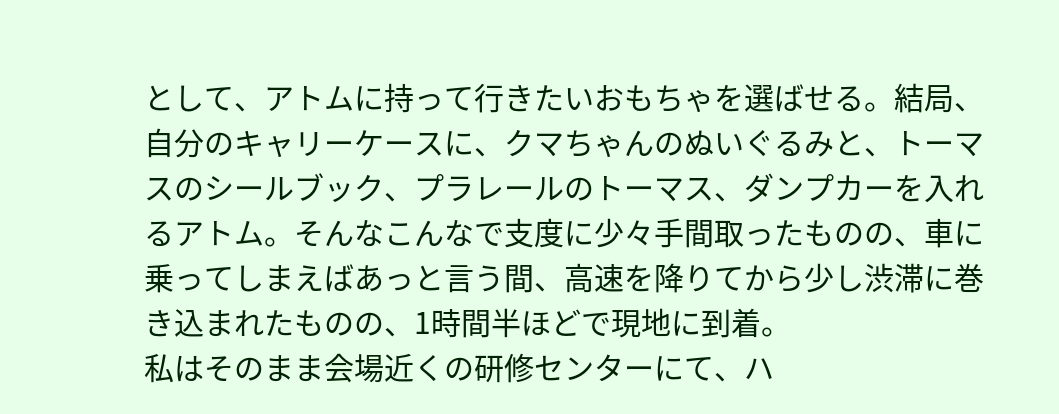として、アトムに持って行きたいおもちゃを選ばせる。結局、自分のキャリーケースに、クマちゃんのぬいぐるみと、トーマスのシールブック、プラレールのトーマス、ダンプカーを入れるアトム。そんなこんなで支度に少々手間取ったものの、車に乗ってしまえばあっと言う間、高速を降りてから少し渋滞に巻き込まれたものの、1時間半ほどで現地に到着。
私はそのまま会場近くの研修センターにて、ハ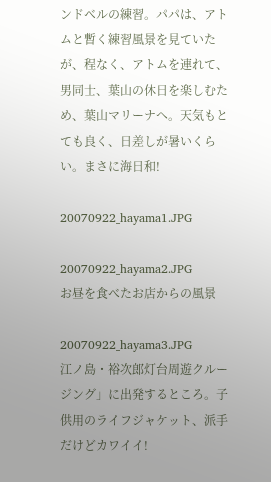ンドベルの練習。パパは、アトムと暫く練習風景を見ていたが、程なく、アトムを連れて、男同士、葉山の休日を楽しむため、葉山マリーナへ。天気もとても良く、日差しが暑いくらい。まさに海日和!

20070922_hayama1.JPG

20070922_hayama2.JPG
お昼を食べたお店からの風景

20070922_hayama3.JPG
江ノ島・裕次郎灯台周遊クルージング」に出発するところ。子供用のライフジャケット、派手だけどカワイイ!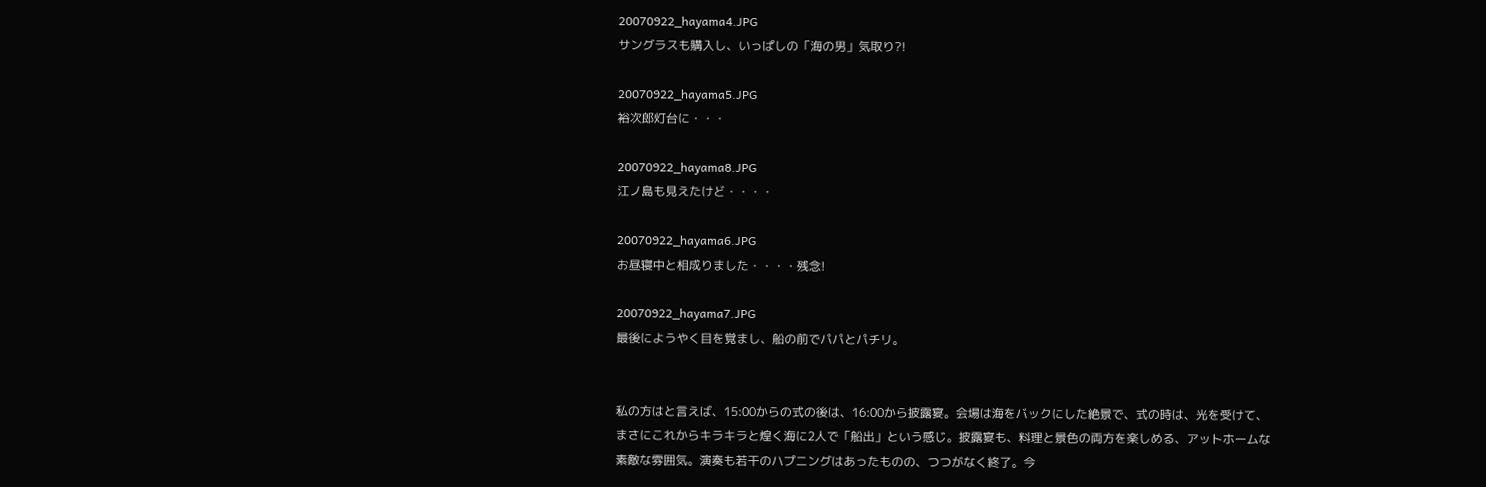20070922_hayama4.JPG
サングラスも購入し、いっぱしの「海の男」気取り?!

20070922_hayama5.JPG
裕次郎灯台に・・・

20070922_hayama8.JPG
江ノ島も見えたけど・・・・

20070922_hayama6.JPG
お昼寝中と相成りました・・・・残念!

20070922_hayama7.JPG
最後にようやく目を覚まし、船の前でパパとパチリ。


私の方はと言えば、15:00からの式の後は、16:00から披露宴。会場は海をバックにした絶景で、式の時は、光を受けて、まさにこれからキラキラと煌く海に2人で「船出」という感じ。披露宴も、料理と景色の両方を楽しめる、アットホームな素敵な雰囲気。演奏も若干のハプニングはあったものの、つつがなく終了。今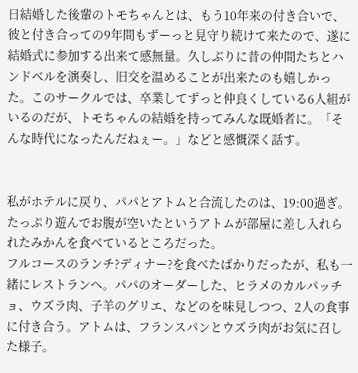日結婚した後輩のトモちゃんとは、もう10年来の付き合いで、彼と付き合っての9年間もずーっと見守り続けて来たので、遂に結婚式に参加する出来て感無量。久しぶりに昔の仲間たちとハンドベルを演奏し、旧交を温めることが出来たのも嬉しかった。このサークルでは、卒業してずっと仲良くしている6人組がいるのだが、トモちゃんの結婚を持ってみんな既婚者に。「そんな時代になったんだねぇー。」などと感慨深く話す。


私がホテルに戻り、パパとアトムと合流したのは、19:00過ぎ。たっぷり遊んでお腹が空いたというアトムが部屋に差し入れられたみかんを食べているところだった。
フルコースのランチ?ディナー?を食べたばかりだったが、私も一緒にレストランへ。パパのオーダーした、ヒラメのカルパッチョ、ウズラ肉、子羊のグリエ、などのを味見しつつ、2人の食事に付き合う。アトムは、フランスパンとウズラ肉がお気に召した様子。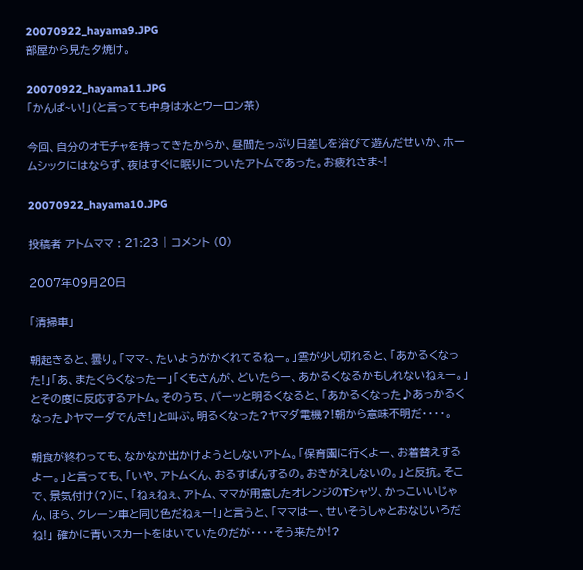20070922_hayama9.JPG
部屋から見た夕焼け。

20070922_hayama11.JPG
「かんぱ~い!」(と言っても中身は水とウーロン茶)

今回、自分のオモチャを持ってきたからか、昼間たっぷり日差しを浴びて遊んだせいか、ホームシックにはならず、夜はすぐに眠りについたアトムであった。お疲れさま~!

20070922_hayama10.JPG

投稿者 アトムママ : 21:23 | コメント (0)

2007年09月20日

「清掃車」

朝起きると、曇り。「ママ-、たいようがかくれてるねー。」雲が少し切れると、「あかるくなった!」「あ、またくらくなったー」「くもさんが、どいたらー、あかるくなるかもしれないねぇー。」とその度に反応するアトム。そのうち、パーッと明るくなると、「あかるくなった♪あっかるくなった♪ヤマーダでんき!」と叫ぶ。明るくなった?ヤマダ電機?!朝から意味不明だ・・・・。

朝食が終わっても、なかなか出かけようとしないアトム。「保育園に行くよー、お着替えするよー。」と言っても、「いや、アトムくん、おるすばんするの。おきがえしないの。」と反抗。そこで、景気付け(?)に、「ねぇねぇ、アトム、ママが用意したオレンジのTシャツ、かっこいいじゃん、ほら、クレーン車と同じ色だねぇー!」と言うと、「ママはー、せいそうしゃとおなじいろだね!」 確かに青いスカートをはいていたのだが・・・・そう来たか!?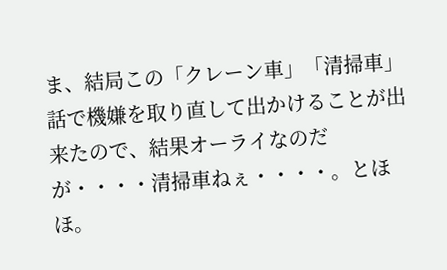ま、結局この「クレーン車」「清掃車」話で機嫌を取り直して出かけることが出来たので、結果オーライなのだが・・・・清掃車ねぇ・・・・。とほほ。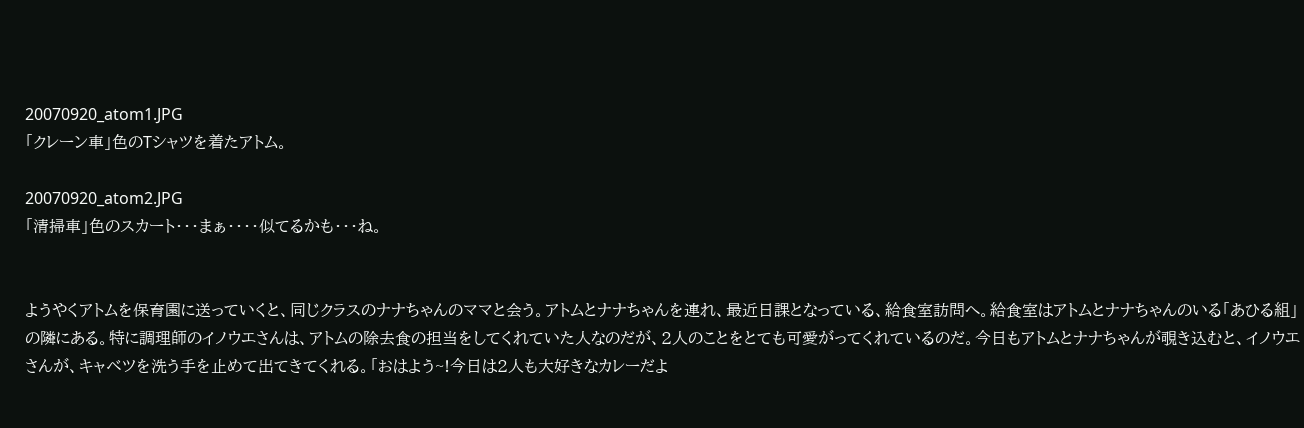20070920_atom1.JPG
「クレーン車」色のTシャツを着たアトム。

20070920_atom2.JPG
「清掃車」色のスカート・・・まぁ・・・・似てるかも・・・ね。


ようやくアトムを保育園に送っていくと、同じクラスのナナちゃんのママと会う。アトムとナナちゃんを連れ、最近日課となっている、給食室訪問へ。給食室はアトムとナナちゃんのいる「あひる組」の隣にある。特に調理師のイノウエさんは、アトムの除去食の担当をしてくれていた人なのだが、2人のことをとても可愛がってくれているのだ。今日もアトムとナナちゃんが覗き込むと、イノウエさんが、キャベツを洗う手を止めて出てきてくれる。「おはよう~!今日は2人も大好きなカレーだよ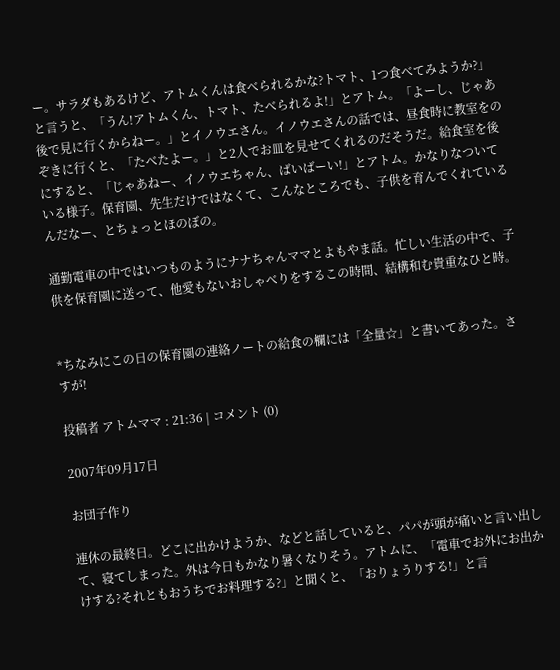ー。サラダもあるけど、アトムくんは食べられるかな?トマト、1つ食べてみようか?」と言うと、「うん!アトムくん、トマト、たべられるよ!」とアトム。「よーし、じゃあ後で見に行くからねー。」とイノウエさん。イノウエさんの話では、昼食時に教室をのぞきに行くと、「たべたよー。」と2人でお皿を見せてくれるのだそうだ。給食室を後にすると、「じゃあねー、イノウエちゃん、ばいばーい!」とアトム。かなりなついている様子。保育園、先生だけではなくて、こんなところでも、子供を育んでくれているんだなー、とちょっとほのぼの。

通勤電車の中ではいつものようにナナちゃんママとよもやま話。忙しい生活の中で、子供を保育園に送って、他愛もないおしゃべりをするこの時間、結構和む貴重なひと時。


*ちなみにこの日の保育園の連絡ノートの給食の欄には「全量☆」と書いてあった。さすが!

投稿者 アトムママ : 21:36 | コメント (0)

2007年09月17日

お団子作り

連休の最終日。どこに出かけようか、などと話していると、パパが頭が痛いと言い出して、寝てしまった。外は今日もかなり暑くなりそう。アトムに、「電車でお外にお出かけする?それともおうちでお料理する?」と聞くと、「おりょうりする!」と言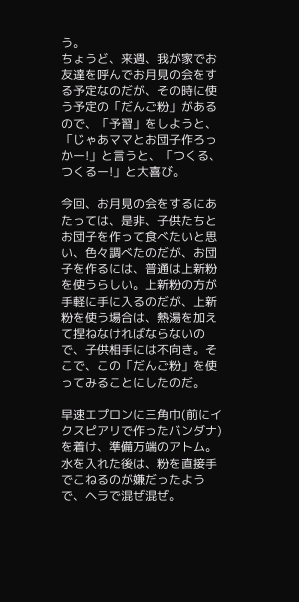う。
ちょうど、来週、我が家でお友達を呼んでお月見の会をする予定なのだが、その時に使う予定の「だんご粉」があるので、「予習」をしようと、「じゃあママとお団子作ろっかー!」と言うと、「つくる、つくるー!」と大喜び。

今回、お月見の会をするにあたっては、是非、子供たちとお団子を作って食べたいと思い、色々調べたのだが、お団子を作るには、普通は上新粉を使うらしい。上新粉の方が手軽に手に入るのだが、上新粉を使う場合は、熱湯を加えて捏ねなければならないので、子供相手には不向き。そこで、この「だんご粉」を使ってみることにしたのだ。

早速エプロンに三角巾(前にイクスピアリで作ったバンダナ)を着け、準備万端のアトム。水を入れた後は、粉を直接手でこねるのが嫌だったようで、ヘラで混ぜ混ぜ。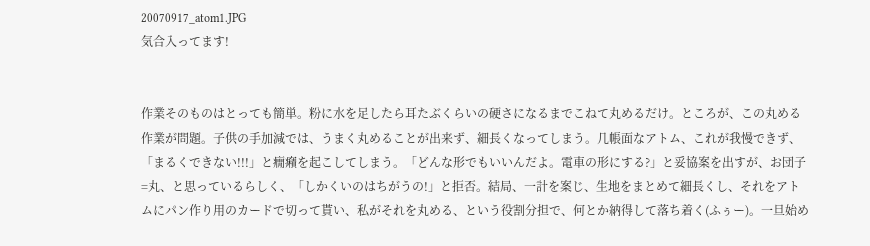20070917_atom1.JPG
気合入ってます!


作業そのものはとっても簡単。粉に水を足したら耳たぶくらいの硬さになるまでこねて丸めるだけ。ところが、この丸める作業が問題。子供の手加減では、うまく丸めることが出来ず、細長くなってしまう。几帳面なアトム、これが我慢できず、「まるくできない!!!」と癇癪を起こしてしまう。「どんな形でもいいんだよ。電車の形にする?」と妥協案を出すが、お団子=丸、と思っているらしく、「しかくいのはちがうの!」と拒否。結局、一計を案じ、生地をまとめて細長くし、それをアトムにパン作り用のカードで切って貰い、私がそれを丸める、という役割分担で、何とか納得して落ち着く(ふぅー)。一旦始め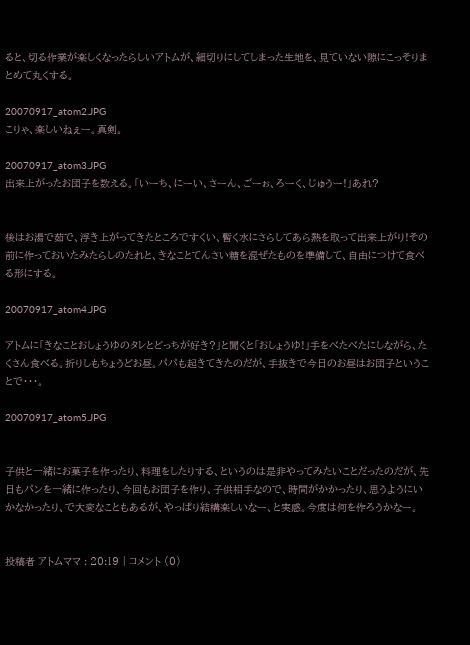ると、切る作業が楽しくなったらしいアトムが、細切りにしてしまった生地を、見ていない隙にこっそりまとめて丸くする。

20070917_atom2.JPG
こりゃ、楽しいねぇー。真剣。

20070917_atom3.JPG
出来上がったお団子を数える。「いーち、にーい、さーん、ごーぉ、ろーく、じゅうー!」あれ?


後はお湯で茹で、浮き上がってきたところですくい、暫く水にさらしてあら熱を取って出来上がり!その前に作っておいたみたらしのたれと、きなことてんさい糖を混ぜたものを準備して、自由につけて食べる形にする。

20070917_atom4.JPG

アトムに「きなことおしょうゆのタレとどっちが好き?」と聞くと「おしょうゆ!」手をべたべたにしながら、たくさん食べる。折りしもちょうどお昼。パパも起きてきたのだが、手抜きで今日のお昼はお団子ということで・・・。

20070917_atom5.JPG


子供と一緒にお菓子を作ったり、料理をしたりする、というのは是非やってみたいことだったのだが、先日もパンを一緒に作ったり、今回もお団子を作り、子供相手なので、時間がかかったり、思うようにいかなかったり、で大変なこともあるが、やっぱり結構楽しいなー、と実感。今度は何を作ろうかなー。


投稿者 アトムママ : 20:19 | コメント (0)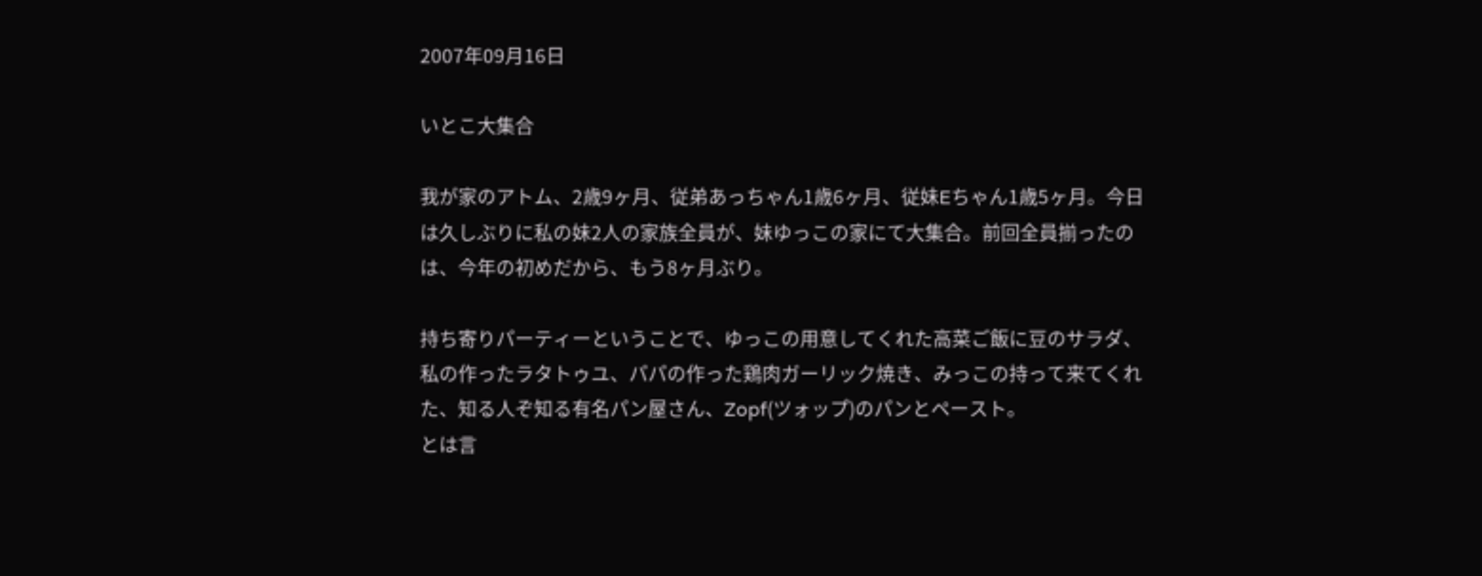2007年09月16日

いとこ大集合

我が家のアトム、2歳9ヶ月、従弟あっちゃん1歳6ヶ月、従妹Eちゃん1歳5ヶ月。今日は久しぶりに私の妹2人の家族全員が、妹ゆっこの家にて大集合。前回全員揃ったのは、今年の初めだから、もう8ヶ月ぶり。

持ち寄りパーティーということで、ゆっこの用意してくれた高菜ご飯に豆のサラダ、私の作ったラタトゥユ、パパの作った鶏肉ガーリック焼き、みっこの持って来てくれた、知る人ぞ知る有名パン屋さん、Zopf(ツォップ)のパンとペースト。
とは言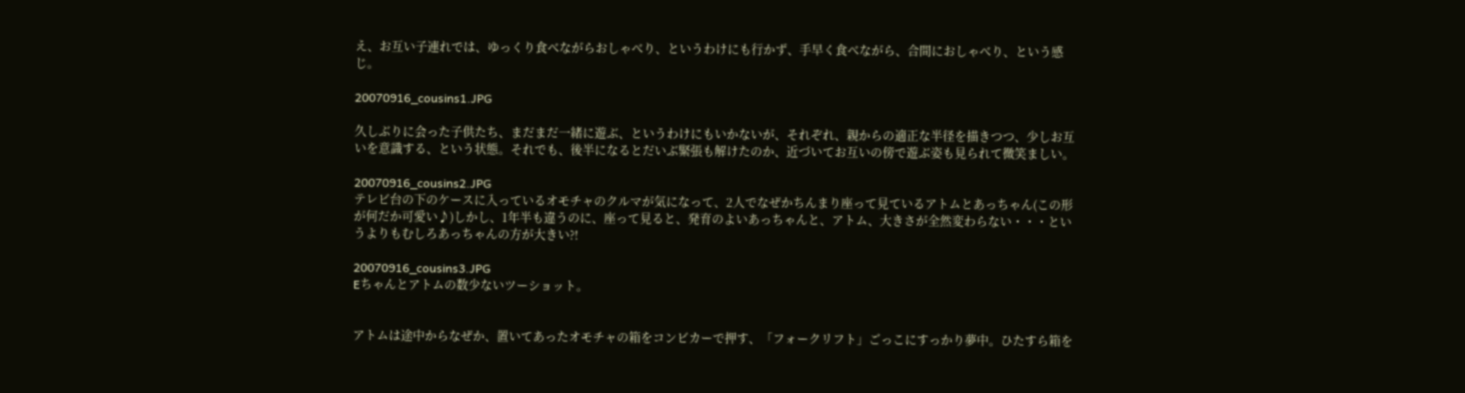え、お互い子連れでは、ゆっくり食べながらおしゃべり、というわけにも行かず、手早く食べながら、合間におしゃべり、という感じ。

20070916_cousins1.JPG

久しぶりに会った子供たち、まだまだ一緒に遊ぶ、というわけにもいかないが、それぞれ、親からの適正な半径を描きつつ、少しお互いを意識する、という状態。それでも、後半になるとだいぶ緊張も解けたのか、近づいてお互いの傍で遊ぶ姿も見られて微笑ましい。

20070916_cousins2.JPG
テレビ台の下のケースに入っているオモチャのクルマが気になって、2人でなぜかちんまり座って見ているアトムとあっちゃん(この形が何だか可愛い♪)しかし、1年半も違うのに、座って見ると、発育のよいあっちゃんと、アトム、大きさが全然変わらない・・・というよりもむしろあっちゃんの方が大きい?!

20070916_cousins3.JPG
Eちゃんとアトムの数少ないツーショット。


アトムは途中からなぜか、置いてあったオモチャの箱をコンビカーで押す、「フォークリフト」ごっこにすっかり夢中。ひたすら箱を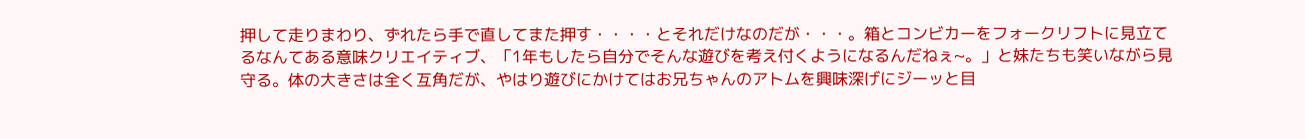押して走りまわり、ずれたら手で直してまた押す・・・・とそれだけなのだが・・・。箱とコンビカーをフォークリフトに見立てるなんてある意味クリエイティブ、「1年もしたら自分でそんな遊びを考え付くようになるんだねぇ~。」と妹たちも笑いながら見守る。体の大きさは全く互角だが、やはり遊びにかけてはお兄ちゃんのアトムを興味深げにジーッと目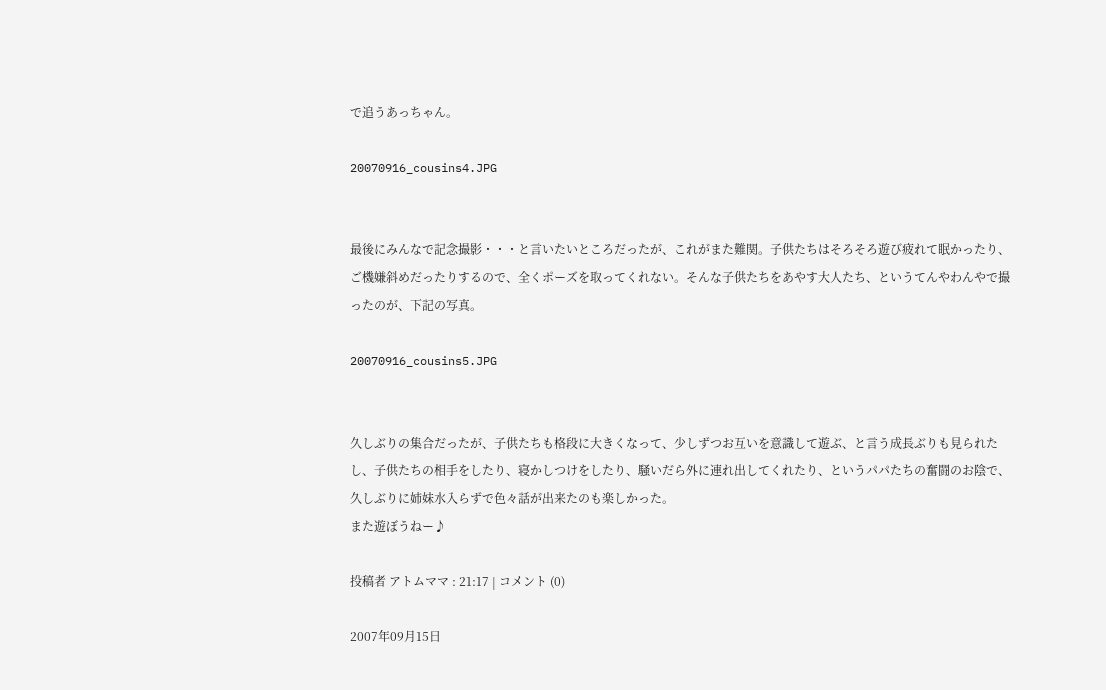で追うあっちゃん。

20070916_cousins4.JPG


最後にみんなで記念撮影・・・と言いたいところだったが、これがまた難関。子供たちはそろそろ遊び疲れて眠かったり、ご機嫌斜めだったりするので、全くポーズを取ってくれない。そんな子供たちをあやす大人たち、というてんやわんやで撮ったのが、下記の写真。

20070916_cousins5.JPG


久しぶりの集合だったが、子供たちも格段に大きくなって、少しずつお互いを意識して遊ぶ、と言う成長ぶりも見られたし、子供たちの相手をしたり、寝かしつけをしたり、騒いだら外に連れ出してくれたり、というパパたちの奮闘のお陰で、久しぶりに姉妹水入らずで色々話が出来たのも楽しかった。
また遊ぼうねー♪

投稿者 アトムママ : 21:17 | コメント (0)

2007年09月15日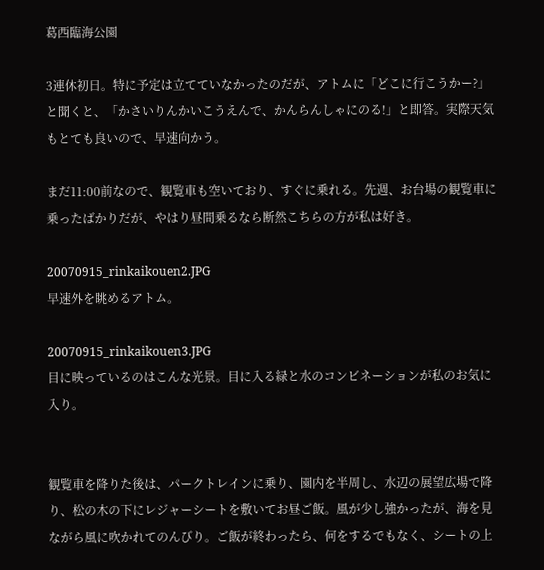葛西臨海公園

3連休初日。特に予定は立てていなかったのだが、アトムに「どこに行こうかー?」と聞くと、「かさいりんかいこうえんで、かんらんしゃにのる!」と即答。実際天気もとても良いので、早速向かう。

まだ11:00前なので、観覧車も空いており、すぐに乗れる。先週、お台場の観覧車に乗ったばかりだが、やはり昼間乗るなら断然こちらの方が私は好き。

20070915_rinkaikouen2.JPG
早速外を眺めるアトム。

20070915_rinkaikouen3.JPG
目に映っているのはこんな光景。目に入る緑と水のコンビネーションが私のお気に入り。


観覧車を降りた後は、パークトレインに乗り、園内を半周し、水辺の展望広場で降り、松の木の下にレジャーシートを敷いてお昼ご飯。風が少し強かったが、海を見ながら風に吹かれてのんびり。ご飯が終わったら、何をするでもなく、シートの上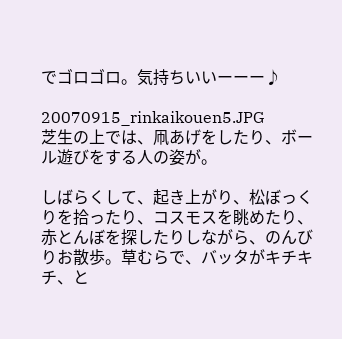でゴロゴロ。気持ちいいーーー♪

20070915_rinkaikouen5.JPG
芝生の上では、凧あげをしたり、ボール遊びをする人の姿が。

しばらくして、起き上がり、松ぼっくりを拾ったり、コスモスを眺めたり、赤とんぼを探したりしながら、のんびりお散歩。草むらで、バッタがキチキチ、と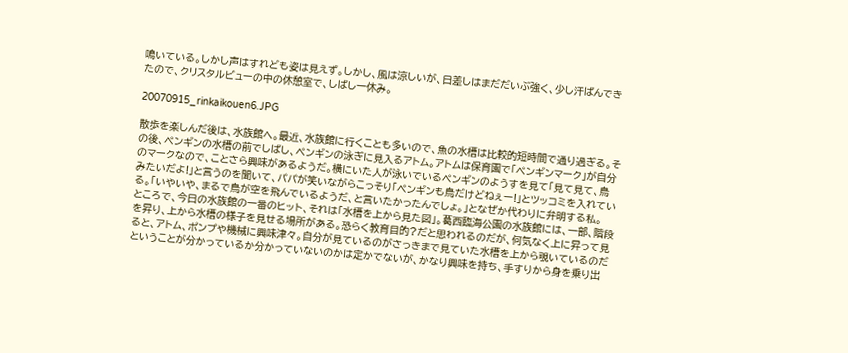鳴いている。しかし声はすれども姿は見えず。しかし、風は涼しいが、日差しはまだだいぶ強く、少し汗ばんできたので、クリスタルビューの中の休憩室で、しばし一休み。

20070915_rinkaikouen6.JPG

散歩を楽しんだ後は、水族館へ。最近、水族館に行くことも多いので、魚の水槽は比較的短時間で通り過ぎる。その後、ペンギンの水槽の前でしばし、ペンギンの泳ぎに見入るアトム。アトムは保育園で「ペンギンマーク」が自分のマークなので、ことさら興味があるようだ。横にいた人が泳いでいるペンギンのようすを見て「見て見て、鳥みたいだよ!」と言うのを聞いて、パパが笑いながらこっそり「ペンギンも鳥だけどねぇー!」とツッコミを入れている。「いやいや、まるで鳥が空を飛んでいるようだ、と言いたかったんでしょ。」となぜか代わりに弁明する私。
ところで、今日の水族館の一番のヒット、それは「水槽を上から見た図」。葛西臨海公園の水族館には、一部、階段を昇り、上から水槽の様子を見せる場所がある。恐らく教育目的?だと思われるのだが、何気なく上に昇って見ると、アトム、ポンプや機械に興味津々。自分が見ているのがさっきまで見ていた水槽を上から覗いているのだということが分かっているか分かっていないのかは定かでないが、かなり興味を持ち、手すりから身を乗り出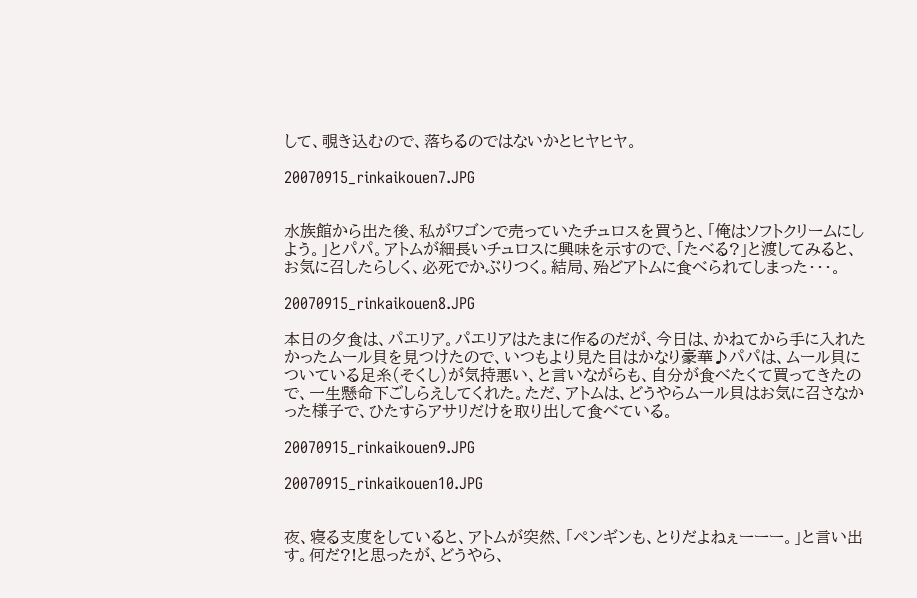して、覗き込むので、落ちるのではないかとヒヤヒヤ。

20070915_rinkaikouen7.JPG


水族館から出た後、私がワゴンで売っていたチュロスを買うと、「俺はソフトクリームにしよう。」とパパ。アトムが細長いチュロスに興味を示すので、「たべる?」と渡してみると、お気に召したらしく、必死でかぶりつく。結局、殆どアトムに食べられてしまった・・・。

20070915_rinkaikouen8.JPG

本日の夕食は、パエリア。パエリアはたまに作るのだが、今日は、かねてから手に入れたかったムール貝を見つけたので、いつもより見た目はかなり豪華♪パパは、ムール貝についている足糸(そくし)が気持悪い、と言いながらも、自分が食べたくて買ってきたので、一生懸命下ごしらえしてくれた。ただ、アトムは、どうやらムール貝はお気に召さなかった様子で、ひたすらアサリだけを取り出して食べている。

20070915_rinkaikouen9.JPG

20070915_rinkaikouen10.JPG


夜、寝る支度をしていると、アトムが突然、「ペンギンも、とりだよねぇーーー。」と言い出す。何だ?!と思ったが、どうやら、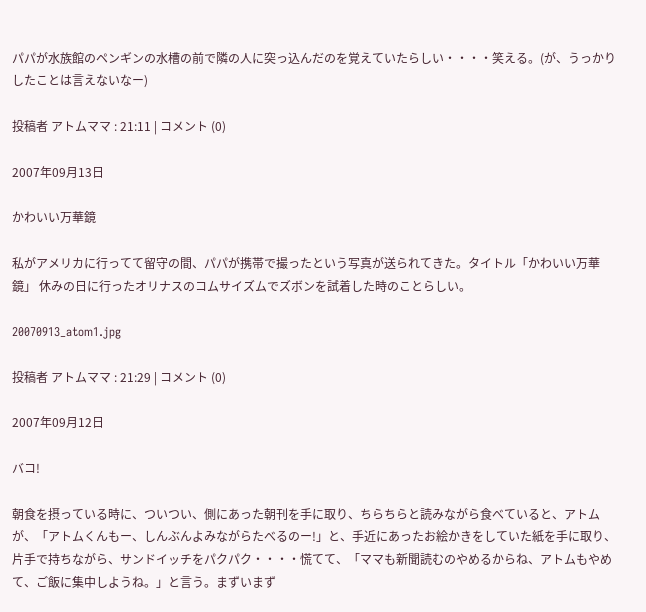パパが水族館のペンギンの水槽の前で隣の人に突っ込んだのを覚えていたらしい・・・・笑える。(が、うっかりしたことは言えないなー)

投稿者 アトムママ : 21:11 | コメント (0)

2007年09月13日

かわいい万華鏡

私がアメリカに行ってて留守の間、パパが携帯で撮ったという写真が送られてきた。タイトル「かわいい万華鏡」 休みの日に行ったオリナスのコムサイズムでズボンを試着した時のことらしい。

20070913_atom1.jpg

投稿者 アトムママ : 21:29 | コメント (0)

2007年09月12日

バコ!

朝食を摂っている時に、ついつい、側にあった朝刊を手に取り、ちらちらと読みながら食べていると、アトムが、「アトムくんもー、しんぶんよみながらたべるのー!」と、手近にあったお絵かきをしていた紙を手に取り、片手で持ちながら、サンドイッチをパクパク・・・・慌てて、「ママも新聞読むのやめるからね、アトムもやめて、ご飯に集中しようね。」と言う。まずいまず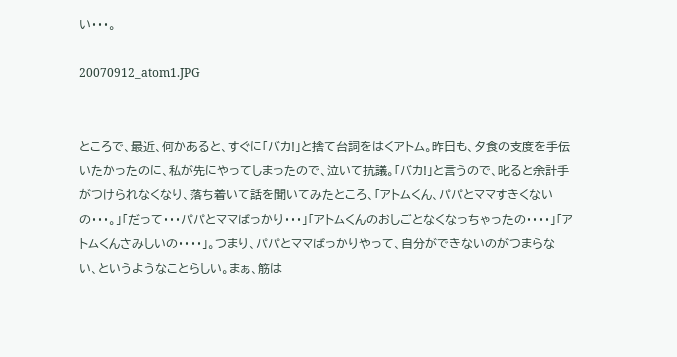い・・・。

20070912_atom1.JPG


ところで、最近、何かあると、すぐに「バカ!」と捨て台詞をはくアトム。昨日も、夕食の支度を手伝いたかったのに、私が先にやってしまったので、泣いて抗議。「バカ!」と言うので、叱ると余計手がつけられなくなり、落ち着いて話を聞いてみたところ、「アトムくん、パパとママすきくないの・・・。」「だって・・・パパとママばっかり・・・」「アトムくんのおしごとなくなっちゃったの・・・・」「アトムくんさみしいの・・・・」。つまり、パパとママばっかりやって、自分ができないのがつまらない、というようなことらしい。まぁ、筋は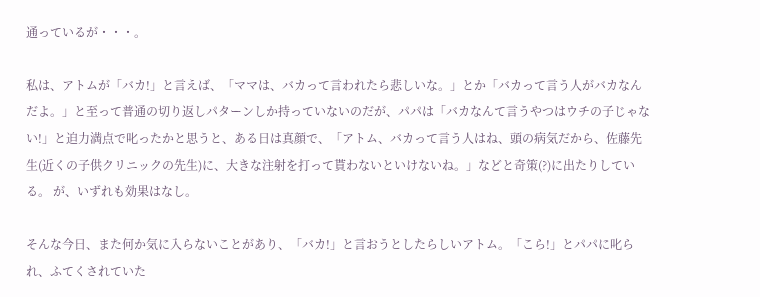通っているが・・・。

私は、アトムが「バカ!」と言えば、「ママは、バカって言われたら悲しいな。」とか「バカって言う人がバカなんだよ。」と至って普通の切り返しパターンしか持っていないのだが、パパは「バカなんて言うやつはウチの子じゃない!」と迫力満点で叱ったかと思うと、ある日は真顔で、「アトム、バカって言う人はね、頭の病気だから、佐藤先生(近くの子供クリニックの先生)に、大きな注射を打って貰わないといけないね。」などと奇策(?)に出たりしている。 が、いずれも効果はなし。

そんな今日、また何か気に入らないことがあり、「バカ!」と言おうとしたらしいアトム。「こら!」とパパに叱られ、ふてくされていた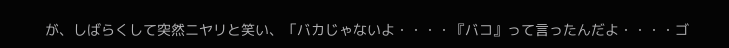が、しばらくして突然ニヤリと笑い、「バカじゃないよ・・・・『バコ』って言ったんだよ・・・・ゴ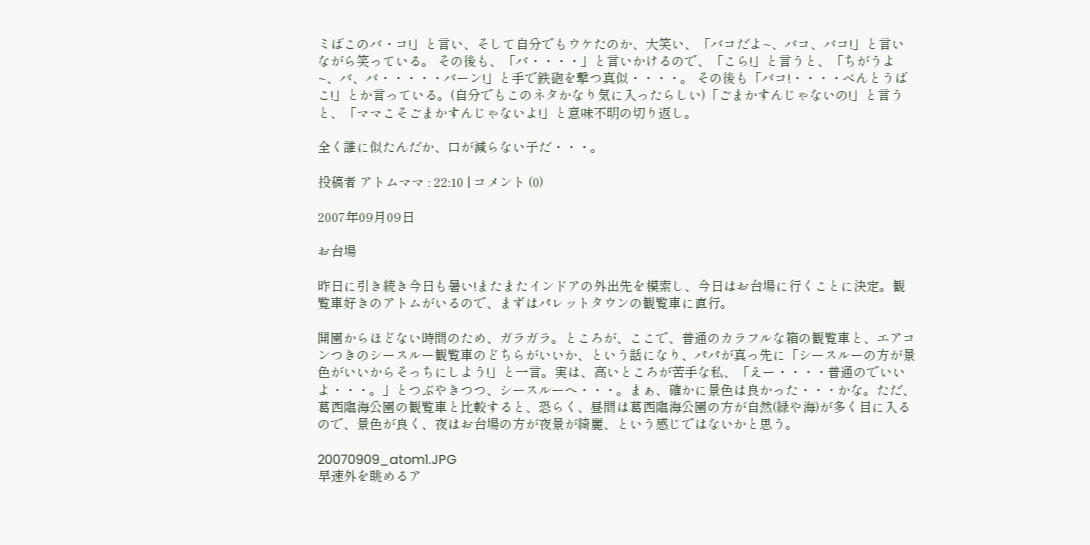ミばこのバ・コ!」と言い、そして自分でもウケたのか、大笑い、「バコだよ~、バコ、バコ!」と言いながら笑っている。 その後も、「バ・・・・」と言いかけるので、「こら!」と言うと、「ちがうよ~、バ、バ・・・・・バーン!」と手で鉄砲を撃つ真似・・・・。 その後も「バコ!・・・・べんとうばこ!」とか言っている。(自分でもこのネタかなり気に入ったらしい)「ごまかすんじゃないの!」と言うと、「ママこそごまかすんじゃないよ!」と意味不明の切り返し。

全く誰に似たんだか、口が減らない子だ・・・。

投稿者 アトムママ : 22:10 | コメント (0)

2007年09月09日

お台場

昨日に引き続き今日も暑い!またまたインドアの外出先を模索し、今日はお台場に行くことに決定。観覧車好きのアトムがいるので、まずはパレットタウンの観覧車に直行。

開園からほどない時間のため、ガラガラ。ところが、ここで、普通のカラフルな箱の観覧車と、エアコンつきのシースルー観覧車のどちらがいいか、という話になり、パパが真っ先に「シースルーの方が景色がいいからそっちにしよう!」と一言。実は、高いところが苦手な私、「えー・・・・普通のでいいよ・・・。」とつぶやきつつ、シースルーへ・・・。まぁ、確かに景色は良かった・・・かな。ただ、葛西臨海公園の観覧車と比較すると、恐らく、昼間は葛西臨海公園の方が自然(緑や海)が多く目に入るので、景色が良く、夜はお台場の方が夜景が綺麗、という感じではないかと思う。

20070909_atom1.JPG
早速外を眺めるア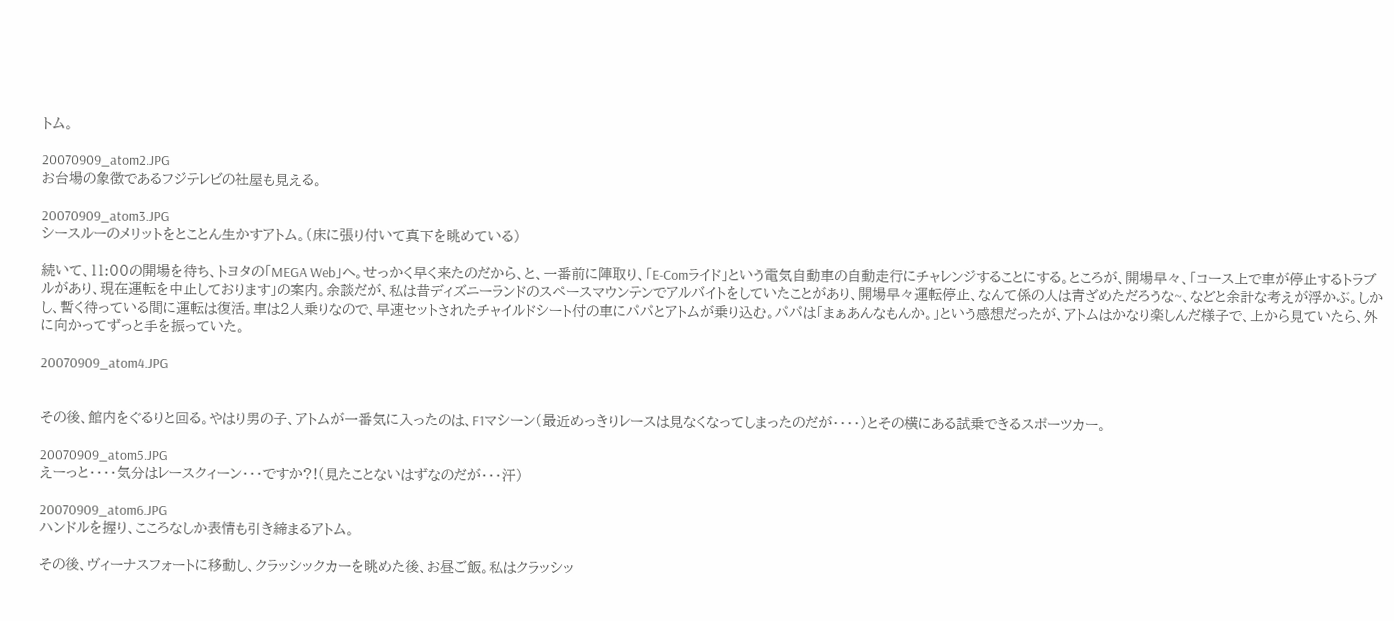トム。

20070909_atom2.JPG
お台場の象徴であるフジテレビの社屋も見える。

20070909_atom3.JPG
シースルーのメリットをとことん生かすアトム。(床に張り付いて真下を眺めている)

続いて、11:00の開場を待ち、トヨタの「MEGA Web」へ。せっかく早く来たのだから、と、一番前に陣取り、「E-Comライド」という電気自動車の自動走行にチャレンジすることにする。ところが、開場早々、「コース上で車が停止するトラブルがあり、現在運転を中止しております」の案内。余談だが、私は昔ディズニーランドのスペースマウンテンでアルバイトをしていたことがあり、開場早々運転停止、なんて係の人は青ざめただろうな~、などと余計な考えが浮かぶ。しかし、暫く待っている間に運転は復活。車は2人乗りなので、早速セットされたチャイルドシート付の車にパパとアトムが乗り込む。パパは「まぁあんなもんか。」という感想だったが、アトムはかなり楽しんだ様子で、上から見ていたら、外に向かってずっと手を振っていた。

20070909_atom4.JPG


その後、館内をぐるりと回る。やはり男の子、アトムが一番気に入ったのは、F1マシーン(最近めっきりレースは見なくなってしまったのだが・・・・)とその横にある試乗できるスポーツカー。

20070909_atom5.JPG
えーっと・・・・気分はレースクィーン・・・ですか?!(見たことないはずなのだが・・・汗)

20070909_atom6.JPG
ハンドルを握り、こころなしか表情も引き締まるアトム。

その後、ヴィーナスフォートに移動し、クラッシックカーを眺めた後、お昼ご飯。私はクラッシッ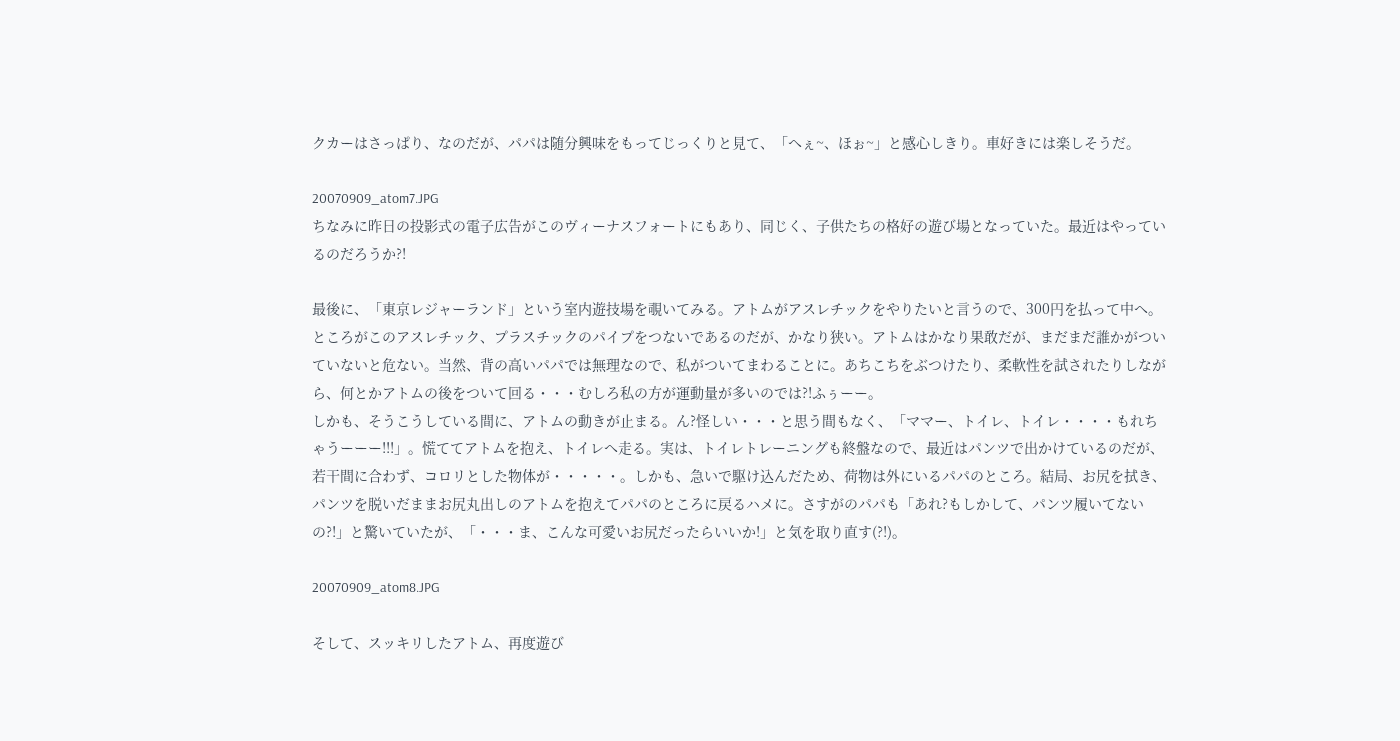クカーはさっぱり、なのだが、パパは随分興味をもってじっくりと見て、「へぇ~、ほぉ~」と感心しきり。車好きには楽しそうだ。

20070909_atom7.JPG
ちなみに昨日の投影式の電子広告がこのヴィーナスフォートにもあり、同じく、子供たちの格好の遊び場となっていた。最近はやっているのだろうか?!

最後に、「東京レジャーランド」という室内遊技場を覗いてみる。アトムがアスレチックをやりたいと言うので、300円を払って中へ。ところがこのアスレチック、プラスチックのパイプをつないであるのだが、かなり狭い。アトムはかなり果敢だが、まだまだ誰かがついていないと危ない。当然、背の高いパパでは無理なので、私がついてまわることに。あちこちをぶつけたり、柔軟性を試されたりしながら、何とかアトムの後をついて回る・・・むしろ私の方が運動量が多いのでは?!ふぅーー。
しかも、そうこうしている間に、アトムの動きが止まる。ん?怪しい・・・と思う間もなく、「ママー、トイレ、トイレ・・・・もれちゃうーーー!!!」。慌ててアトムを抱え、トイレへ走る。実は、トイレトレーニングも終盤なので、最近はパンツで出かけているのだが、若干間に合わず、コロリとした物体が・・・・・。しかも、急いで駆け込んだため、荷物は外にいるパパのところ。結局、お尻を拭き、パンツを脱いだままお尻丸出しのアトムを抱えてパパのところに戻るハメに。さすがのパパも「あれ?もしかして、パンツ履いてないの?!」と驚いていたが、「・・・ま、こんな可愛いお尻だったらいいか!」と気を取り直す(?!)。

20070909_atom8.JPG

そして、スッキリしたアトム、再度遊び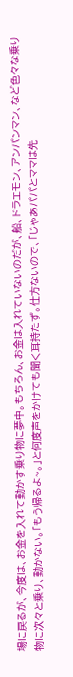場に戻るが、今度は、お金を入れて動かす乗り物に夢中。もちろん、お金は入れていないのだが、船、ドラエモン、アンパンマン、など色々な乗り物に次々と乗り、動かない。「もう帰るよ~。」と何度声をかけても聞く耳持たず。仕方ないので、「じゃあパパとママは先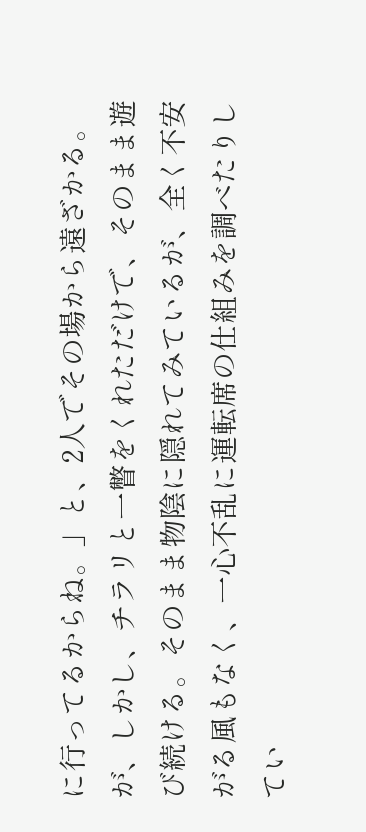に行ってるからね。」と、2人でその場から遠ざかる。が、しかし、チラリと一瞥をくれただけで、そのまま遊び続ける。そのまま物陰に隠れてみているが、全く不安がる風もなく、一心不乱に運転席の仕組みを調べたりしてい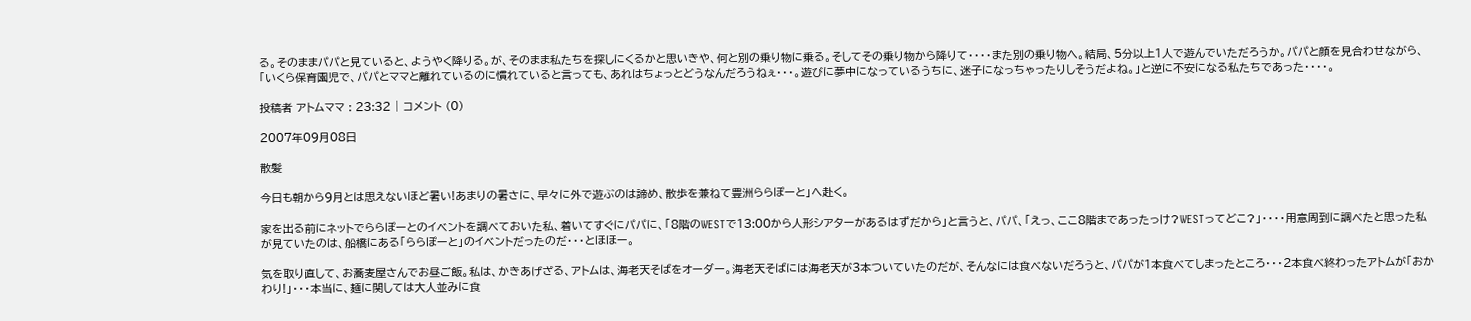る。そのままパパと見ていると、ようやく降りる。が、そのまま私たちを探しにくるかと思いきや、何と別の乗り物に乗る。そしてその乗り物から降りて・・・・また別の乗り物へ。結局、5分以上1人で遊んでいただろうか。パパと顔を見合わせながら、「いくら保育園児で、パパとママと離れているのに慣れていると言っても、あれはちょっとどうなんだろうねぇ・・・。遊びに夢中になっているうちに、迷子になっちゃったりしそうだよね。」と逆に不安になる私たちであった・・・・。

投稿者 アトムママ : 23:32 | コメント (0)

2007年09月08日

散髪

今日も朝から9月とは思えないほど暑い!あまりの暑さに、早々に外で遊ぶのは諦め、散歩を兼ねて豊洲ららぽーと」へ赴く。

家を出る前にネットでららぽーとのイベントを調べておいた私、着いてすぐにパパに、「8階のWESTで13:00から人形シアターがあるはずだから」と言うと、パパ、「えっ、ここ8階まであったっけ?WESTってどこ?」・・・・用意周到に調べたと思った私が見ていたのは、船橋にある「ららぽーと」のイベントだったのだ・・・とほほー。

気を取り直して、お蕎麦屋さんでお昼ご飯。私は、かきあげざる、アトムは、海老天そばをオーダー。海老天そばには海老天が3本ついていたのだが、そんなには食べないだろうと、パパが1本食べてしまったところ・・・2本食べ終わったアトムが「おかわり!」・・・本当に、麺に関しては大人並みに食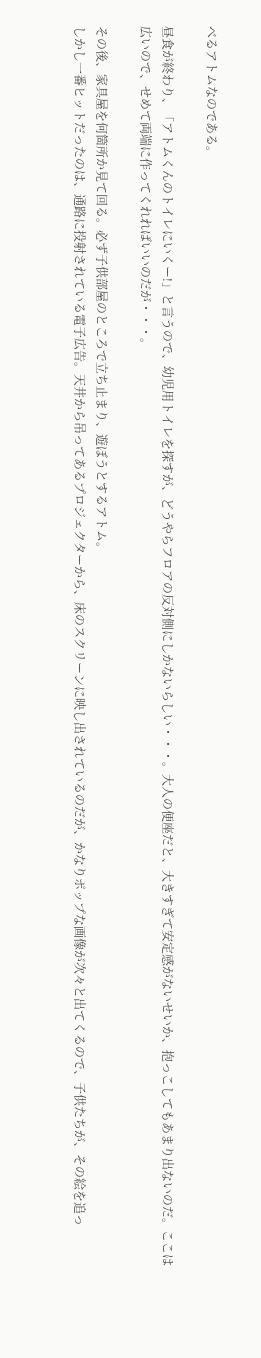べるアトムなのである。

昼食が終わり、「アトムくんのトイレにいくー!」と言うので、幼児用トイレを探すが、どうやらフロアの反対側にしかないらしい・・・。大人の便座だと、大きすぎて安定感がないせいか、抱っこしてもあまり出ないのだ。ここは広いので、せめて両端に作ってくれればいいのだが・・・。

その後、家具屋を何箇所か見て回る。必ず子供部屋のところで立ち止まり、遊ぼうとするアトム。
しかし一番ヒットだったのは、通路に投射されている電子広告。天井から吊ってあるプロジェクターから、床のスクリーンに映し出されているのだが、かなりポップな画像が次々と出てくるので、子供たちが、その絵を追っ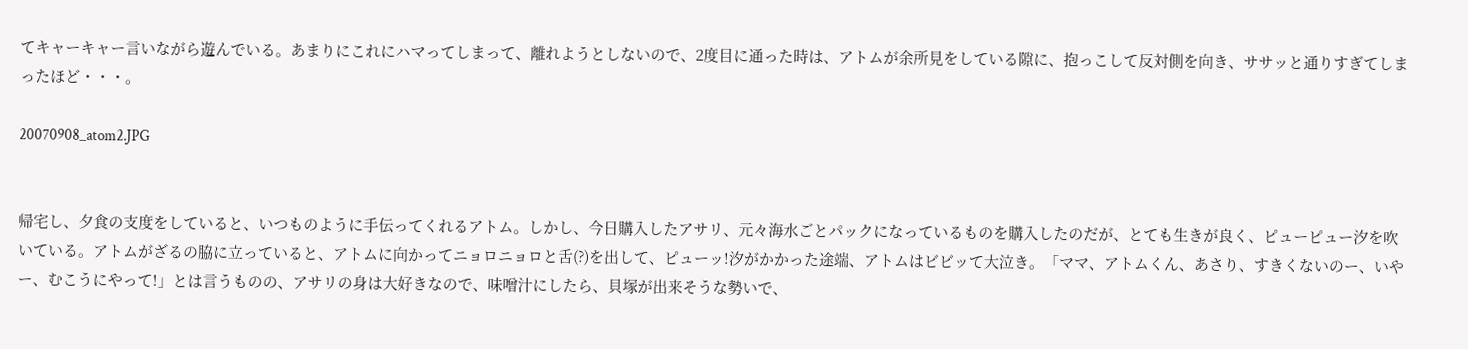てキャーキャー言いながら遊んでいる。あまりにこれにハマってしまって、離れようとしないので、2度目に通った時は、アトムが余所見をしている隙に、抱っこして反対側を向き、ササッと通りすぎてしまったほど・・・。

20070908_atom2.JPG


帰宅し、夕食の支度をしていると、いつものように手伝ってくれるアトム。しかし、今日購入したアサリ、元々海水ごとパックになっているものを購入したのだが、とても生きが良く、ピューピュー汐を吹いている。アトムがざるの脇に立っていると、アトムに向かってニョロニョロと舌(?)を出して、ピューッ!汐がかかった途端、アトムはビビッて大泣き。「ママ、アトムくん、あさり、すきくないのー、いやー、むこうにやって!」とは言うものの、アサリの身は大好きなので、味噌汁にしたら、貝塚が出来そうな勢いで、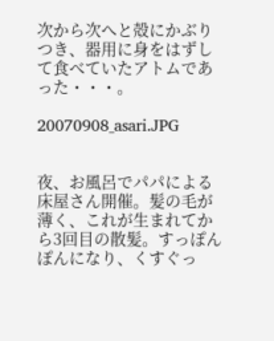次から次へと殻にかぶりつき、器用に身をはずして食べていたアトムであった・・・。

20070908_asari.JPG


夜、お風呂でパパによる床屋さん開催。髪の毛が薄く、これが生まれてから3回目の散髪。すっぽんぽんになり、くすぐっ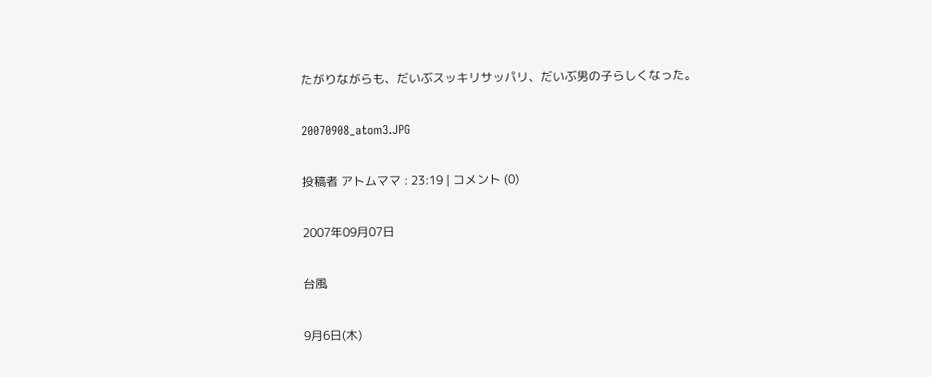たがりながらも、だいぶスッキリサッパリ、だいぶ男の子らしくなった。

20070908_atom3.JPG

投稿者 アトムママ : 23:19 | コメント (0)

2007年09月07日

台風

9月6日(木)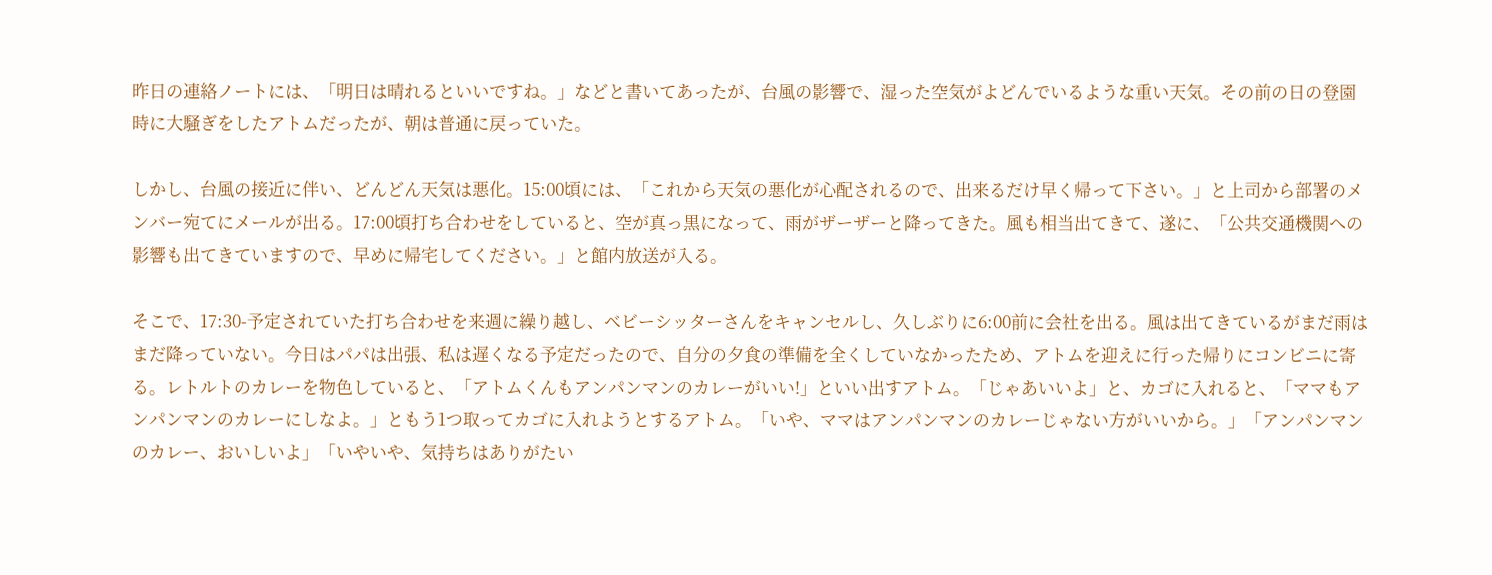昨日の連絡ノートには、「明日は晴れるといいですね。」などと書いてあったが、台風の影響で、湿った空気がよどんでいるような重い天気。その前の日の登園時に大騒ぎをしたアトムだったが、朝は普通に戻っていた。

しかし、台風の接近に伴い、どんどん天気は悪化。15:00頃には、「これから天気の悪化が心配されるので、出来るだけ早く帰って下さい。」と上司から部署のメンバー宛てにメールが出る。17:00頃打ち合わせをしていると、空が真っ黒になって、雨がザーザーと降ってきた。風も相当出てきて、遂に、「公共交通機関への影響も出てきていますので、早めに帰宅してください。」と館内放送が入る。

そこで、17:30-予定されていた打ち合わせを来週に繰り越し、ベビーシッターさんをキャンセルし、久しぶりに6:00前に会社を出る。風は出てきているがまだ雨はまだ降っていない。今日はパパは出張、私は遅くなる予定だったので、自分の夕食の準備を全くしていなかったため、アトムを迎えに行った帰りにコンビニに寄る。レトルトのカレーを物色していると、「アトムくんもアンパンマンのカレーがいい!」といい出すアトム。「じゃあいいよ」と、カゴに入れると、「ママもアンパンマンのカレーにしなよ。」ともう1つ取ってカゴに入れようとするアトム。「いや、ママはアンパンマンのカレーじゃない方がいいから。」「アンパンマンのカレー、おいしいよ」「いやいや、気持ちはありがたい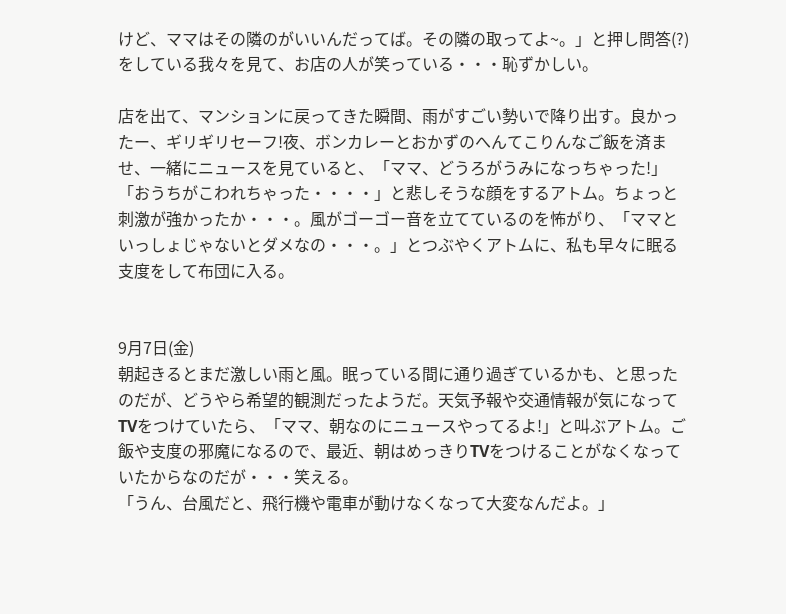けど、ママはその隣のがいいんだってば。その隣の取ってよ~。」と押し問答(?)をしている我々を見て、お店の人が笑っている・・・恥ずかしい。

店を出て、マンションに戻ってきた瞬間、雨がすごい勢いで降り出す。良かったー、ギリギリセーフ!夜、ボンカレーとおかずのへんてこりんなご飯を済ませ、一緒にニュースを見ていると、「ママ、どうろがうみになっちゃった!」「おうちがこわれちゃった・・・・」と悲しそうな顔をするアトム。ちょっと刺激が強かったか・・・。風がゴーゴー音を立てているのを怖がり、「ママといっしょじゃないとダメなの・・・。」とつぶやくアトムに、私も早々に眠る支度をして布団に入る。


9月7日(金)
朝起きるとまだ激しい雨と風。眠っている間に通り過ぎているかも、と思ったのだが、どうやら希望的観測だったようだ。天気予報や交通情報が気になってTVをつけていたら、「ママ、朝なのにニュースやってるよ!」と叫ぶアトム。ご飯や支度の邪魔になるので、最近、朝はめっきりTVをつけることがなくなっていたからなのだが・・・笑える。
「うん、台風だと、飛行機や電車が動けなくなって大変なんだよ。」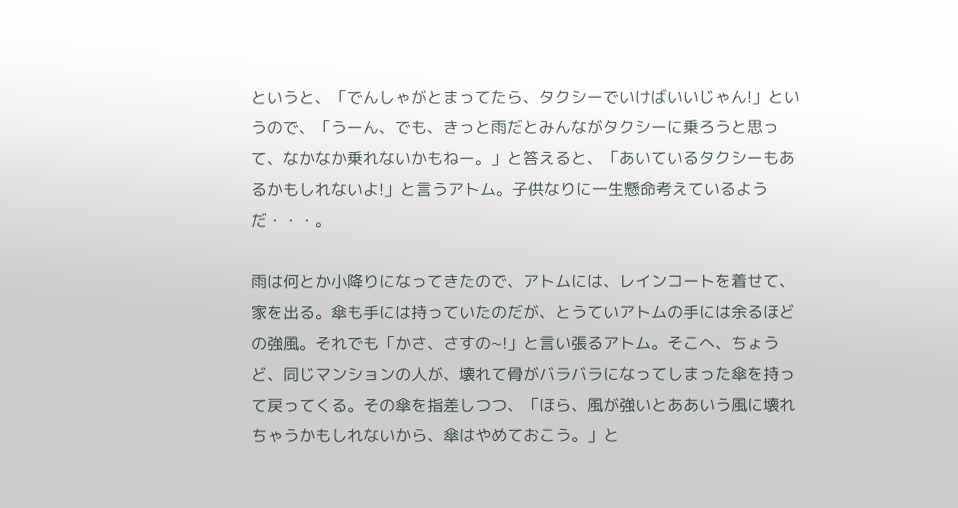というと、「でんしゃがとまってたら、タクシーでいけばいいじゃん!」というので、「うーん、でも、きっと雨だとみんながタクシーに乗ろうと思って、なかなか乗れないかもねー。」と答えると、「あいているタクシーもあるかもしれないよ!」と言うアトム。子供なりに一生懸命考えているようだ・・・。

雨は何とか小降りになってきたので、アトムには、レインコートを着せて、家を出る。傘も手には持っていたのだが、とうていアトムの手には余るほどの強風。それでも「かさ、さすの~!」と言い張るアトム。そこへ、ちょうど、同じマンションの人が、壊れて骨がバラバラになってしまった傘を持って戻ってくる。その傘を指差しつつ、「ほら、風が強いとああいう風に壊れちゃうかもしれないから、傘はやめておこう。」と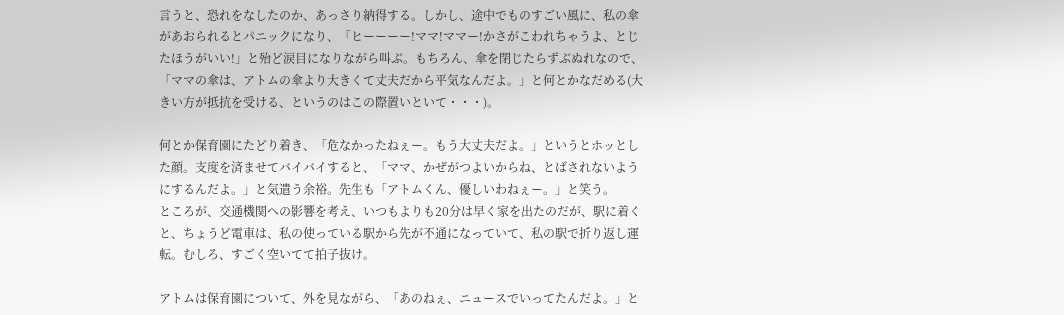言うと、恐れをなしたのか、あっさり納得する。しかし、途中でものすごい風に、私の傘があおられるとパニックになり、「ヒーーーー!ママ!ママー!かさがこわれちゃうよ、とじたほうがいい!」と殆ど涙目になりながら叫ぶ。もちろん、傘を閉じたらずぶぬれなので、「ママの傘は、アトムの傘より大きくて丈夫だから平気なんだよ。」と何とかなだめる(大きい方が抵抗を受ける、というのはこの際置いといて・・・)。

何とか保育園にたどり着き、「危なかったねぇー。もう大丈夫だよ。」というとホッとした顔。支度を済ませてバイバイすると、「ママ、かぜがつよいからね、とばされないようにするんだよ。」と気遣う余裕。先生も「アトムくん、優しいわねぇー。」と笑う。
ところが、交通機関への影響を考え、いつもよりも20分は早く家を出たのだが、駅に着くと、ちょうど電車は、私の使っている駅から先が不通になっていて、私の駅で折り返し運転。むしろ、すごく空いてて拍子抜け。

アトムは保育園について、外を見ながら、「あのねぇ、ニュースでいってたんだよ。」と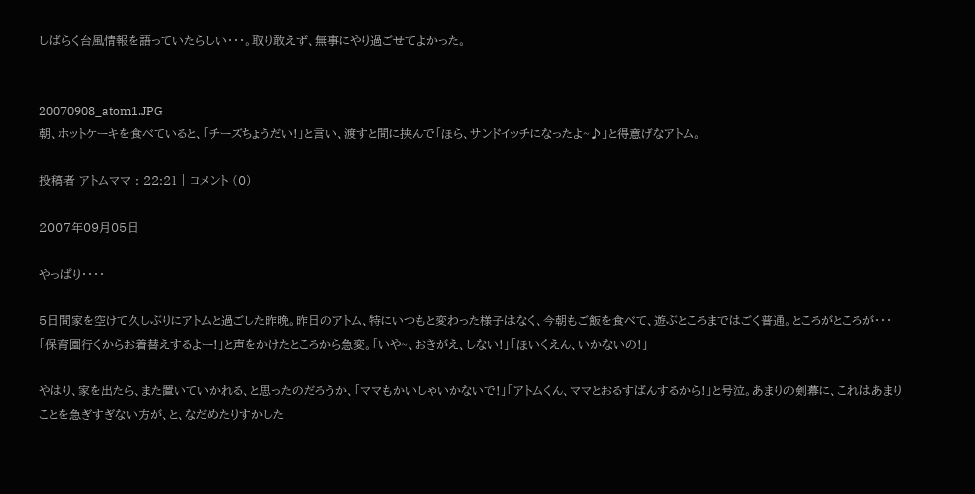しばらく台風情報を語っていたらしい・・・。取り敢えず、無事にやり過ごせてよかった。


20070908_atom1.JPG
朝、ホットケーキを食べていると、「チーズちょうだい!」と言い、渡すと間に挟んで「ほら、サンドイッチになったよ~♪」と得意げなアトム。

投稿者 アトムママ : 22:21 | コメント (0)

2007年09月05日

やっぱり・・・・

5日間家を空けて久しぶりにアトムと過ごした昨晩。昨日のアトム、特にいつもと変わった様子はなく、今朝もご飯を食べて、遊ぶところまではごく普通。ところがところが・・・「保育園行くからお着替えするよー!」と声をかけたところから急変。「いや~、おきがえ、しない!」「ほいくえん、いかないの!」

やはり、家を出たら、また置いていかれる、と思ったのだろうか、「ママもかいしゃいかないで!」「アトムくん、ママとおるすばんするから!」と号泣。あまりの剣幕に、これはあまりことを急ぎすぎない方が、と、なだめたりすかした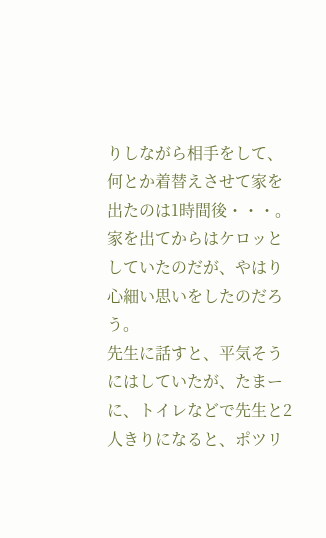りしながら相手をして、何とか着替えさせて家を出たのは1時間後・・・。家を出てからはケロッとしていたのだが、やはり心細い思いをしたのだろう。
先生に話すと、平気そうにはしていたが、たまーに、トイレなどで先生と2人きりになると、ポツリ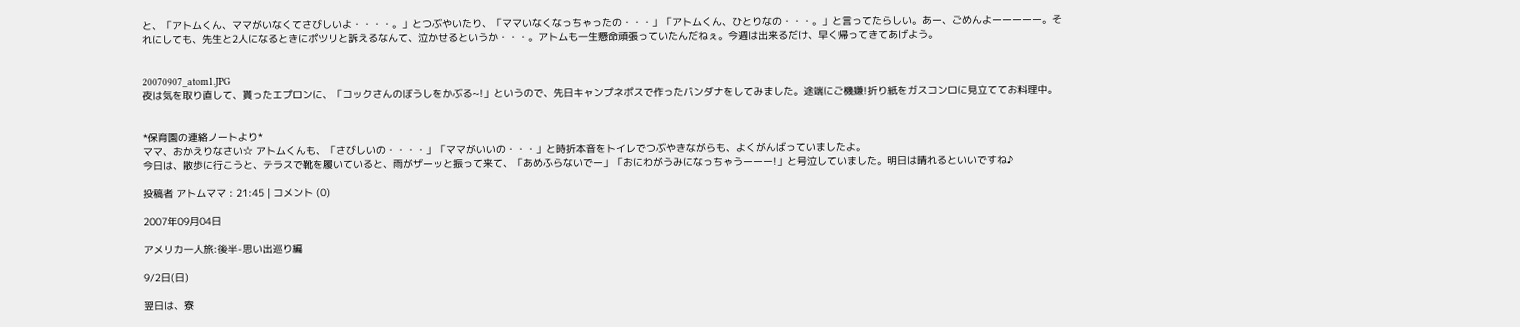と、「アトムくん、ママがいなくてさびしいよ・・・・。」とつぶやいたり、「ママいなくなっちゃったの・・・」「アトムくん、ひとりなの・・・。」と言ってたらしい。あー、ごめんよーーーーー。それにしても、先生と2人になるときにポツリと訴えるなんて、泣かせるというか・・・。アトムも一生懸命頑張っていたんだねぇ。今週は出来るだけ、早く帰ってきてあげよう。


20070907_atom1.JPG
夜は気を取り直して、貰ったエプロンに、「コックさんのぼうしをかぶる~!」というので、先日キャンプネポスで作ったバンダナをしてみました。途端にご機嫌!折り紙をガスコンロに見立ててお料理中。


*保育園の連絡ノートより*
ママ、おかえりなさい☆ アトムくんも、「さびしいの・・・・」「ママがいいの・・・」と時折本音をトイレでつぶやきながらも、よくがんばっていましたよ。
今日は、散歩に行こうと、テラスで靴を履いていると、雨がザーッと振って来て、「あめふらないでー」「おにわがうみになっちゃうーーー!」と号泣していました。明日は晴れるといいですね♪

投稿者 アトムママ : 21:45 | コメント (0)

2007年09月04日

アメリカ一人旅:後半-思い出巡り編

9/2日(日)

翌日は、寮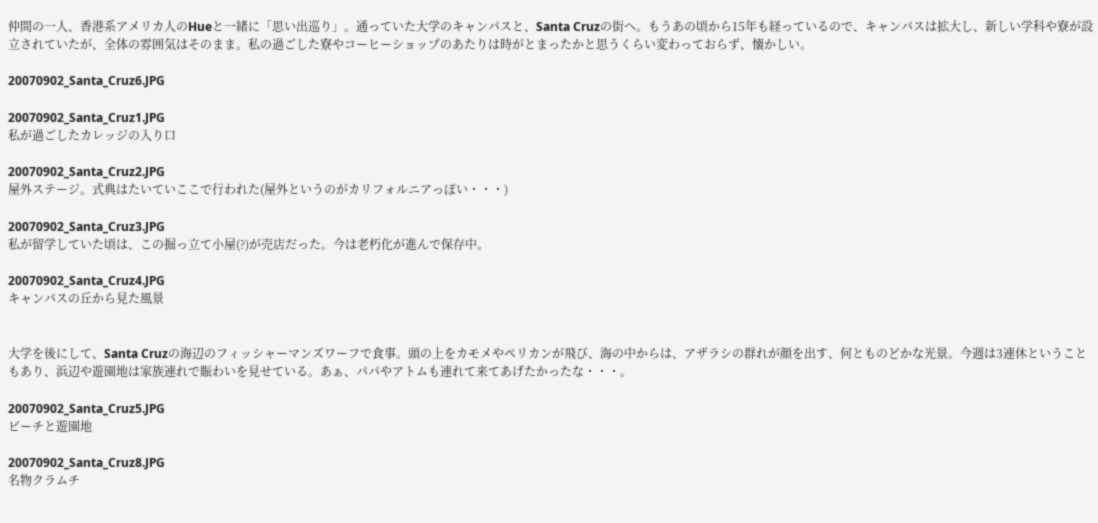仲間の一人、香港系アメリカ人のHueと一緒に「思い出巡り」。通っていた大学のキャンパスと、Santa Cruzの街へ。もうあの頃から15年も経っているので、キャンパスは拡大し、新しい学科や寮が設立されていたが、全体の雰囲気はそのまま。私の過ごした寮やコーヒーショップのあたりは時がとまったかと思うくらい変わっておらず、懐かしい。

20070902_Santa_Cruz6.JPG

20070902_Santa_Cruz1.JPG
私が過ごしたカレッジの入り口

20070902_Santa_Cruz2.JPG
屋外ステージ。式典はたいていここで行われた(屋外というのがカリフォルニアっぽい・・・)

20070902_Santa_Cruz3.JPG
私が留学していた頃は、この掘っ立て小屋(?)が売店だった。今は老朽化が進んで保存中。

20070902_Santa_Cruz4.JPG
キャンパスの丘から見た風景


大学を後にして、Santa Cruzの海辺のフィッシャーマンズワーフで食事。頭の上をカモメやペリカンが飛び、海の中からは、アザラシの群れが顔を出す、何とものどかな光景。今週は3連休ということもあり、浜辺や遊園地は家族連れで賑わいを見せている。あぁ、パパやアトムも連れて来てあげたかったな・・・。

20070902_Santa_Cruz5.JPG
ビーチと遊園地

20070902_Santa_Cruz8.JPG
名物クラムチ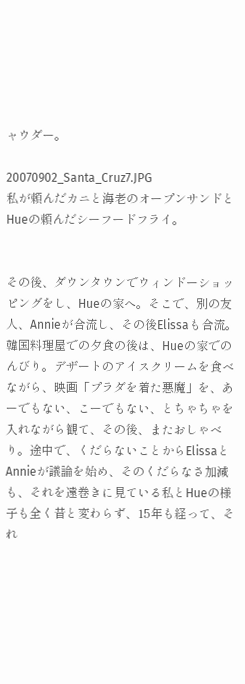ャウダー。

20070902_Santa_Cruz7.JPG
私が頼んだカニと海老のオープンサンドとHueの頼んだシーフードフライ。


その後、ダウンタウンでウィンドーショッピングをし、Hueの家へ。そこで、別の友人、Annieが合流し、その後Elissaも合流。韓国料理屋での夕食の後は、Hueの家でのんびり。デザートのアイスクリームを食べながら、映画「プラダを着た悪魔」を、あーでもない、こーでもない、とちゃちゃを入れながら観て、その後、またおしゃべり。途中で、くだらないことからElissaとAnnieが議論を始め、そのくだらなさ加減も、それを遠巻きに見ている私とHueの様子も全く昔と変わらず、15年も経って、それ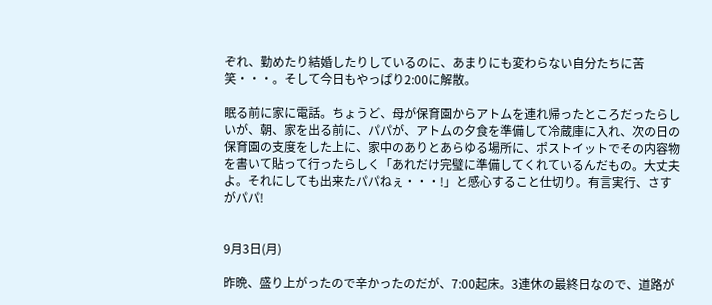ぞれ、勤めたり結婚したりしているのに、あまりにも変わらない自分たちに苦笑・・・。そして今日もやっぱり2:00に解散。

眠る前に家に電話。ちょうど、母が保育園からアトムを連れ帰ったところだったらしいが、朝、家を出る前に、パパが、アトムの夕食を準備して冷蔵庫に入れ、次の日の保育園の支度をした上に、家中のありとあらゆる場所に、ポストイットでその内容物を書いて貼って行ったらしく「あれだけ完璧に準備してくれているんだもの。大丈夫よ。それにしても出来たパパねぇ・・・!」と感心すること仕切り。有言実行、さすがパパ!


9月3日(月)

昨晩、盛り上がったので辛かったのだが、7:00起床。3連休の最終日なので、道路が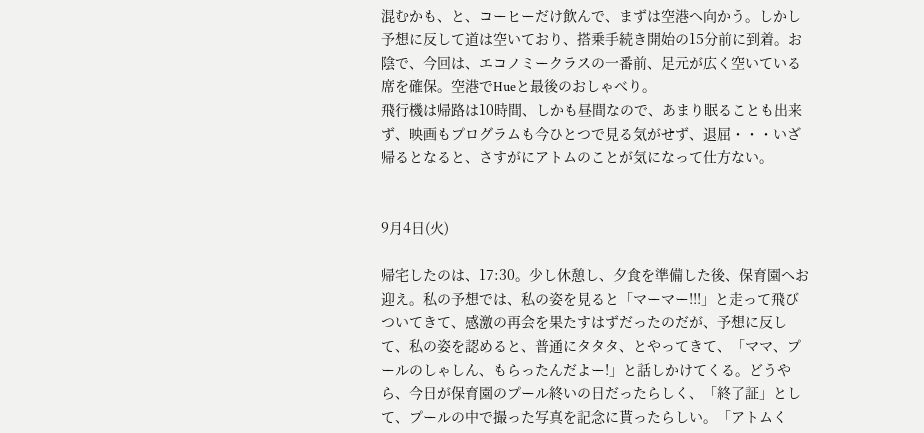混むかも、と、コーヒーだけ飲んで、まずは空港へ向かう。しかし予想に反して道は空いており、搭乗手続き開始の15分前に到着。お陰で、今回は、エコノミークラスの一番前、足元が広く空いている席を確保。空港でHueと最後のおしゃべり。
飛行機は帰路は10時間、しかも昼間なので、あまり眠ることも出来ず、映画もプログラムも今ひとつで見る気がせず、退屈・・・いざ帰るとなると、さすがにアトムのことが気になって仕方ない。


9月4日(火)

帰宅したのは、17:30。少し休憩し、夕食を準備した後、保育園へお迎え。私の予想では、私の姿を見ると「マーマー!!!」と走って飛びついてきて、感激の再会を果たすはずだったのだが、予想に反して、私の姿を認めると、普通にタタタ、とやってきて、「ママ、プールのしゃしん、もらったんだよー!」と話しかけてくる。どうやら、今日が保育園のプール終いの日だったらしく、「終了証」として、プールの中で撮った写真を記念に貰ったらしい。「アトムく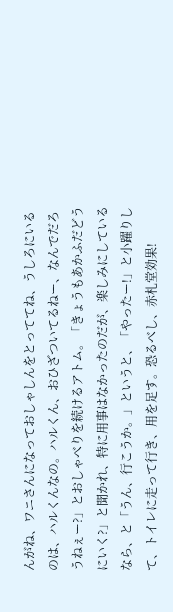んがね、ワニさんになっておしゃしんをとっててね、うしろにいるのは、ハルくんなの。ハルくん、おひざついてるねー、なんでだろうねぇー?」とおしゃべりを続けるアトム。「きょうもあかふだどうにいく?」と聞かれ、特に用事はなかったのだが、楽しみにしているなら、と「うん、行こうか。」というと、「やったー!」と小躍りして、トイレに走って行き、用を足す。恐るべし、赤札堂効果!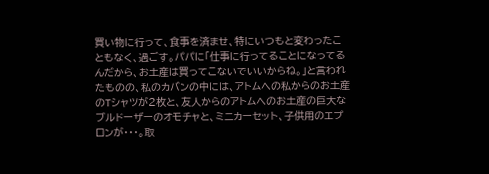買い物に行って、食事を済ませ、特にいつもと変わったこともなく、過ごす。パパに「仕事に行ってることになってるんだから、お土産は買ってこないでいいからね。」と言われたものの、私のカバンの中には、アトムへの私からのお土産のTシャツが2枚と、友人からのアトムへのお土産の巨大なブルドーザーのオモチャと、ミニカーセット、子供用のエプロンが・・・。取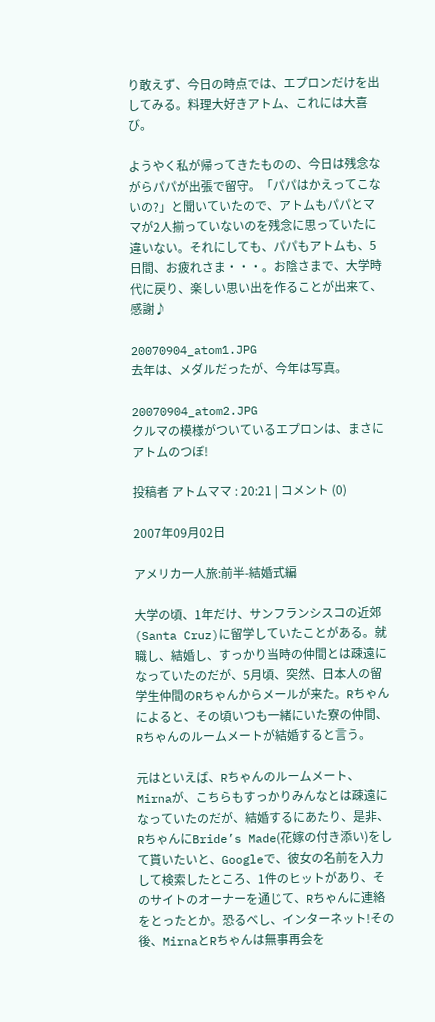り敢えず、今日の時点では、エプロンだけを出してみる。料理大好きアトム、これには大喜び。

ようやく私が帰ってきたものの、今日は残念ながらパパが出張で留守。「パパはかえってこないの?」と聞いていたので、アトムもパパとママが2人揃っていないのを残念に思っていたに違いない。それにしても、パパもアトムも、5日間、お疲れさま・・・。お陰さまで、大学時代に戻り、楽しい思い出を作ることが出来て、感謝♪

20070904_atom1.JPG
去年は、メダルだったが、今年は写真。

20070904_atom2.JPG
クルマの模様がついているエプロンは、まさにアトムのつぼ!

投稿者 アトムママ : 20:21 | コメント (0)

2007年09月02日

アメリカ一人旅:前半-結婚式編

大学の頃、1年だけ、サンフランシスコの近郊(Santa Cruz)に留学していたことがある。就職し、結婚し、すっかり当時の仲間とは疎遠になっていたのだが、5月頃、突然、日本人の留学生仲間のRちゃんからメールが来た。Rちゃんによると、その頃いつも一緒にいた寮の仲間、Rちゃんのルームメートが結婚すると言う。

元はといえば、Rちゃんのルームメート、Mirnaが、こちらもすっかりみんなとは疎遠になっていたのだが、結婚するにあたり、是非、RちゃんにBride’s Made(花嫁の付き添い)をして貰いたいと、Googleで、彼女の名前を入力して検索したところ、1件のヒットがあり、そのサイトのオーナーを通じて、Rちゃんに連絡をとったとか。恐るべし、インターネット!その後、MirnaとRちゃんは無事再会を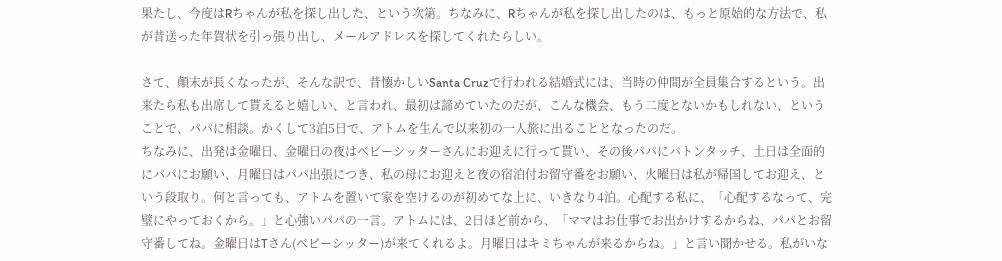果たし、今度はRちゃんが私を探し出した、という次第。ちなみに、Rちゃんが私を探し出したのは、もっと原始的な方法で、私が昔送った年賀状を引っ張り出し、メールアドレスを探してくれたらしい。

さて、顛末が長くなったが、そんな訳で、昔懐かしいSanta Cruzで行われる結婚式には、当時の仲間が全員集合するという。出来たら私も出席して貰えると嬉しい、と言われ、最初は諦めていたのだが、こんな機会、もう二度とないかもしれない、ということで、パパに相談。かくして3泊5日で、アトムを生んで以来初の一人旅に出ることとなったのだ。
ちなみに、出発は金曜日、金曜日の夜はベビーシッターさんにお迎えに行って貰い、その後パパにバトンタッチ、土日は全面的にパパにお願い、月曜日はパパ出張につき、私の母にお迎えと夜の宿泊付お留守番をお願い、火曜日は私が帰国してお迎え、という段取り。何と言っても、アトムを置いて家を空けるのが初めてな上に、いきなり4泊。心配する私に、「心配するなって、完璧にやっておくから。」と心強いパパの一言。アトムには、2日ほど前から、「ママはお仕事でお出かけするからね、パパとお留守番してね。金曜日はTさん(ベビーシッター)が来てくれるよ。月曜日はキミちゃんが来るからね。」と言い聞かせる。私がいな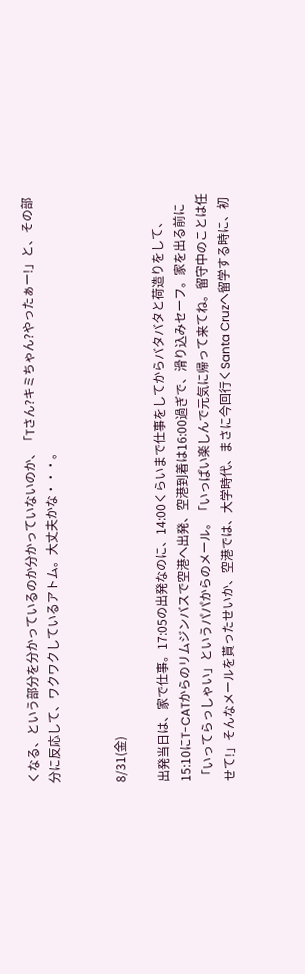くなる、という部分を分かっているのか分かっていないのか、「Tさん?キミちゃん?やったぁー!」と、その部分に反応して、ワクワクしているアトム。大丈夫かな・・・。


8/31(金)

出発当日は、家で仕事。17:05の出発なのに、14:00くらいまで仕事をしてからバタバタと荷造りをして、15:10にT-CATからのリムジンバスで空港へ出発、空港到着は16:00過ぎで、滑り込みセーフ。家を出る前に「いってらっしゃい」というパパからのメール。「いっぱい楽しんで元気に帰って来てね。留守中のことは任せて!」そんなメールを貰ったせいか、空港では、大学時代、まさに今回行くSanta Cruzへ留学する時に、初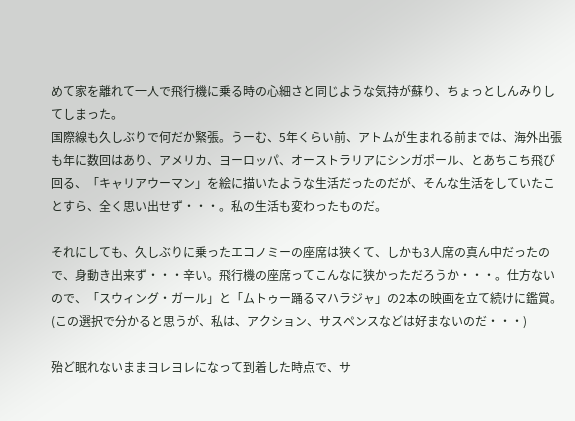めて家を離れて一人で飛行機に乗る時の心細さと同じような気持が蘇り、ちょっとしんみりしてしまった。
国際線も久しぶりで何だか緊張。うーむ、5年くらい前、アトムが生まれる前までは、海外出張も年に数回はあり、アメリカ、ヨーロッパ、オーストラリアにシンガポール、とあちこち飛び回る、「キャリアウーマン」を絵に描いたような生活だったのだが、そんな生活をしていたことすら、全く思い出せず・・・。私の生活も変わったものだ。

それにしても、久しぶりに乗ったエコノミーの座席は狭くて、しかも3人席の真ん中だったので、身動き出来ず・・・辛い。飛行機の座席ってこんなに狭かっただろうか・・・。仕方ないので、「スウィング・ガール」と「ムトゥー踊るマハラジャ」の2本の映画を立て続けに鑑賞。(この選択で分かると思うが、私は、アクション、サスペンスなどは好まないのだ・・・)

殆ど眠れないままヨレヨレになって到着した時点で、サ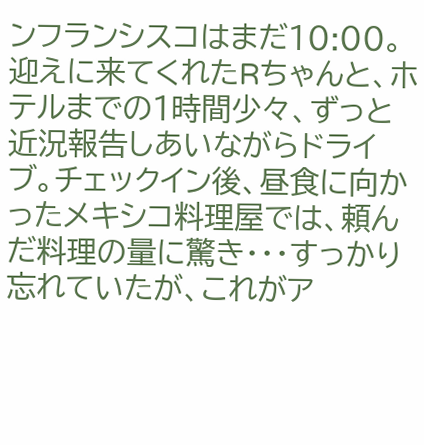ンフランシスコはまだ10:00。迎えに来てくれたRちゃんと、ホテルまでの1時間少々、ずっと近況報告しあいながらドライブ。チェックイン後、昼食に向かったメキシコ料理屋では、頼んだ料理の量に驚き・・・すっかり忘れていたが、これがア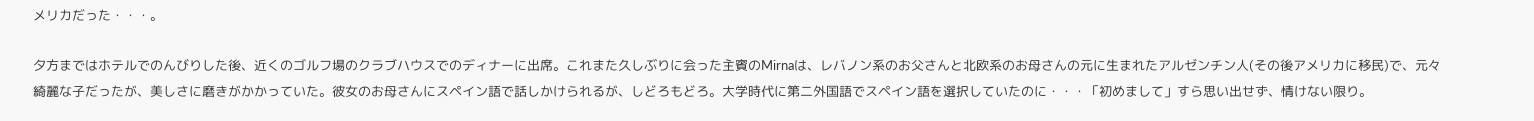メリカだった・・・。

夕方まではホテルでのんびりした後、近くのゴルフ場のクラブハウスでのディナーに出席。これまた久しぶりに会った主賓のMirnaは、レバノン系のお父さんと北欧系のお母さんの元に生まれたアルゼンチン人(その後アメリカに移民)で、元々綺麗な子だったが、美しさに磨きがかかっていた。彼女のお母さんにスペイン語で話しかけられるが、しどろもどろ。大学時代に第二外国語でスペイン語を選択していたのに・・・「初めまして」すら思い出せず、情けない限り。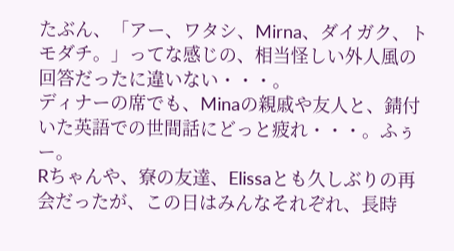たぶん、「アー、ワタシ、Mirna、ダイガク、トモダチ。」ってな感じの、相当怪しい外人風の回答だったに違いない・・・。
ディナーの席でも、Minaの親戚や友人と、錆付いた英語での世間話にどっと疲れ・・・。ふぅー。
Rちゃんや、寮の友達、Elissaとも久しぶりの再会だったが、この日はみんなそれぞれ、長時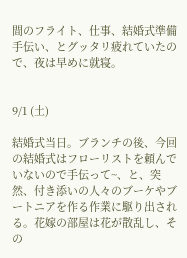間のフライト、仕事、結婚式準備手伝い、とグッタリ疲れていたので、夜は早めに就寝。


9/1 (土)

結婚式当日。ブランチの後、今回の結婚式はフローリストを頼んでいないので手伝って~、と、突然、付き添いの人々のブーケやブートニアを作る作業に駆り出される。花嫁の部屋は花が散乱し、その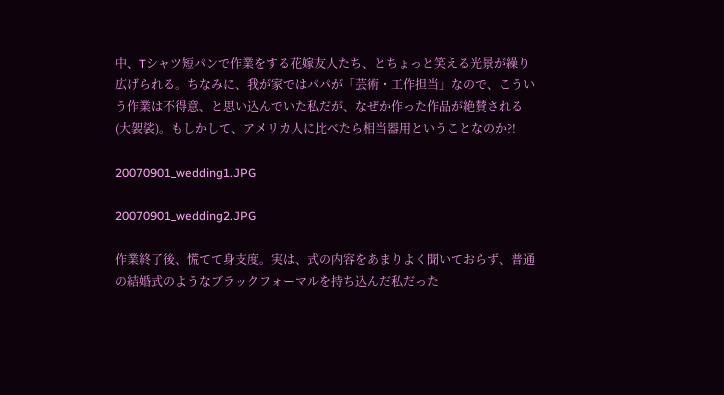中、Tシャツ短パンで作業をする花嫁友人たち、とちょっと笑える光景が繰り広げられる。ちなみに、我が家ではパパが「芸術・工作担当」なので、こういう作業は不得意、と思い込んでいた私だが、なぜか作った作品が絶賛される(大袈裟)。もしかして、アメリカ人に比べたら相当器用ということなのか?!

20070901_wedding1.JPG

20070901_wedding2.JPG

作業終了後、慌てて身支度。実は、式の内容をあまりよく聞いておらず、普通の結婚式のようなブラックフォーマルを持ち込んだ私だった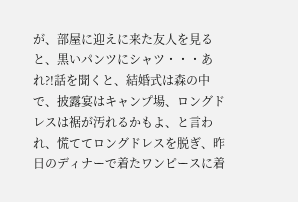が、部屋に迎えに来た友人を見ると、黒いパンツにシャツ・・・あれ?!話を聞くと、結婚式は森の中で、披露宴はキャンプ場、ロングドレスは裾が汚れるかもよ、と言われ、慌ててロングドレスを脱ぎ、昨日のディナーで着たワンピースに着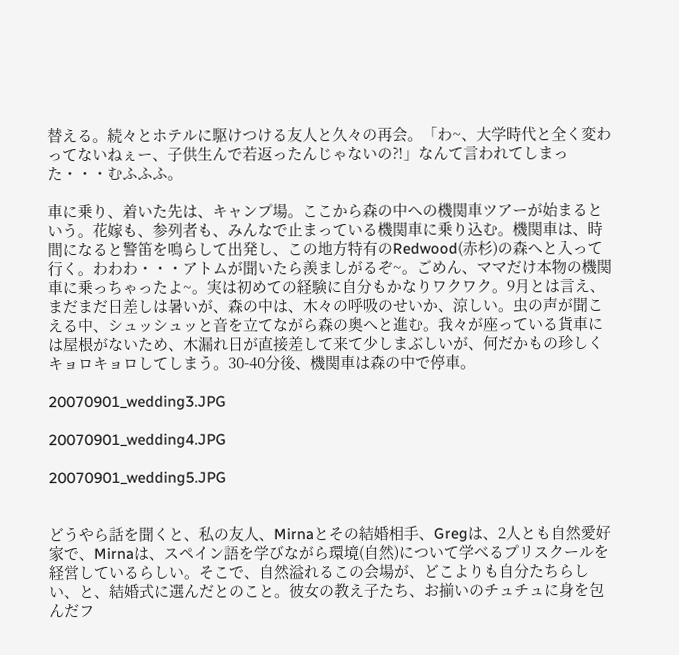替える。続々とホテルに駆けつける友人と久々の再会。「わ~、大学時代と全く変わってないねぇー、子供生んで若返ったんじゃないの?!」なんて言われてしまった・・・むふふふ。

車に乗り、着いた先は、キャンプ場。ここから森の中への機関車ツアーが始まるという。花嫁も、参列者も、みんなで止まっている機関車に乗り込む。機関車は、時間になると警笛を鳴らして出発し、この地方特有のRedwood(赤杉)の森へと入って行く。わわわ・・・アトムが聞いたら羨ましがるぞ~。ごめん、ママだけ本物の機関車に乗っちゃったよ~。実は初めての経験に自分もかなりワクワク。9月とは言え、まだまだ日差しは暑いが、森の中は、木々の呼吸のせいか、涼しい。虫の声が聞こえる中、シュッシュッと音を立てながら森の奥へと進む。我々が座っている貨車には屋根がないため、木漏れ日が直接差して来て少しまぶしいが、何だかもの珍しくキョロキョロしてしまう。30-40分後、機関車は森の中で停車。

20070901_wedding3.JPG

20070901_wedding4.JPG

20070901_wedding5.JPG


どうやら話を聞くと、私の友人、Mirnaとその結婚相手、Gregは、2人とも自然愛好家で、Mirnaは、スペイン語を学びながら環境(自然)について学べるプリスクールを経営しているらしい。そこで、自然溢れるこの会場が、どこよりも自分たちらしい、と、結婚式に選んだとのこと。彼女の教え子たち、お揃いのチュチュに身を包んだフ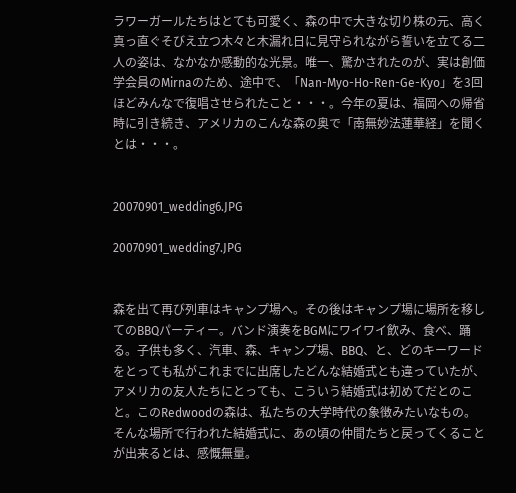ラワーガールたちはとても可愛く、森の中で大きな切り株の元、高く真っ直ぐそびえ立つ木々と木漏れ日に見守られながら誓いを立てる二人の姿は、なかなか感動的な光景。唯一、驚かされたのが、実は創価学会員のMirnaのため、途中で、「Nan-Myo-Ho-Ren-Ge-Kyo」を3回ほどみんなで復唱させられたこと・・・。今年の夏は、福岡への帰省時に引き続き、アメリカのこんな森の奥で「南無妙法蓮華経」を聞くとは・・・。


20070901_wedding6.JPG

20070901_wedding7.JPG


森を出て再び列車はキャンプ場へ。その後はキャンプ場に場所を移してのBBQパーティー。バンド演奏をBGMにワイワイ飲み、食べ、踊る。子供も多く、汽車、森、キャンプ場、BBQ、と、どのキーワードをとっても私がこれまでに出席したどんな結婚式とも違っていたが、アメリカの友人たちにとっても、こういう結婚式は初めてだとのこと。このRedwoodの森は、私たちの大学時代の象徴みたいなもの。そんな場所で行われた結婚式に、あの頃の仲間たちと戻ってくることが出来るとは、感慨無量。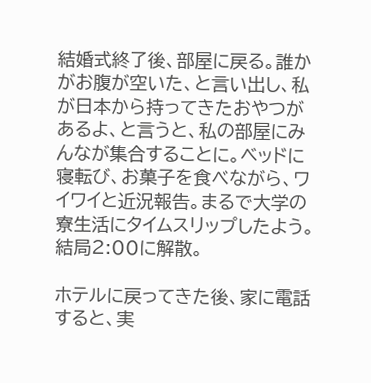結婚式終了後、部屋に戻る。誰かがお腹が空いた、と言い出し、私が日本から持ってきたおやつがあるよ、と言うと、私の部屋にみんなが集合することに。ベッドに寝転び、お菓子を食べながら、ワイワイと近況報告。まるで大学の寮生活にタイムスリップしたよう。結局2:00に解散。

ホテルに戻ってきた後、家に電話すると、実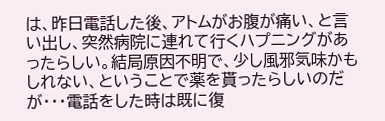は、昨日電話した後、アトムがお腹が痛い、と言い出し、突然病院に連れて行くハプニングがあったらしい。結局原因不明で、少し風邪気味かもしれない、ということで薬を貰ったらしいのだが・・・電話をした時は既に復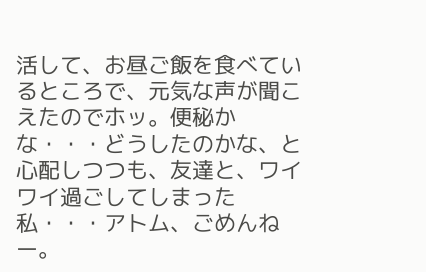活して、お昼ご飯を食べているところで、元気な声が聞こえたのでホッ。便秘かな・・・どうしたのかな、と心配しつつも、友達と、ワイワイ過ごしてしまった私・・・アトム、ごめんねー。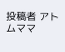投稿者 アトムママ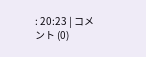: 20:23 | コメント (0)